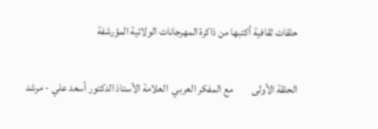حلقات ثقافية أكتبها من ذاكرة المهرجانات الولائية المؤرشفة

الحلقة الأولى         مع المفكر العربي  العلامة الأستاذ الدكتور أسعد علي - مرشد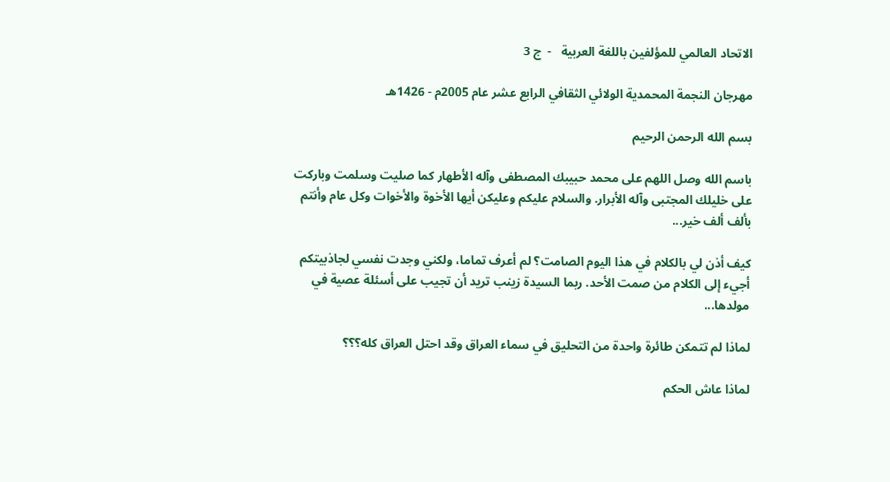الاتحاد العالمي للمؤلفين باللغة العربية   -  ج 3

مهرجان النجمة المحمدية الولائي الثقافي الرابع عشر عام 2005م - 1426هـ

بسم الله الرحمن الرحيم

باسم الله وصل اللهم على محمد حبيبك المصطفى وآله الأطهار كما صليت وسلمت وباركت على خليلك المجتبى وآله الأبرار. والسلام عليكم وعليكن أيها الأخوة والأخوات وكل عام وأنتم بألف ألف خير...

كيف أذن لي بالكلام في هذا اليوم الصامت؟ لم أعرف تماما، ولكني وجدت نفسي لجاذبيتكم أجيء إلى الكلام من صمت الأحد. ربما السيدة زينب تريد أن تجيب على أسئلة عصية في مولدها...

لماذا لم تتمكن طائرة واحدة من التحليق في سماء العراق وقد احتل العراق كله؟؟؟

لماذا عاش الحكم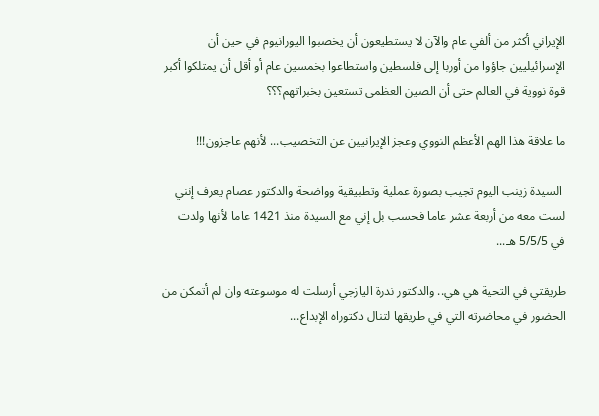الإيراني أكثر من ألفي عام والآن لا يستطيعون أن يخصبوا اليورانيوم في حين أن الإسرائيليين جاؤوا من أوربا إلى فلسطين واستطاعوا بخمسين عام أو أقل أن يمتلكوا أكبر قوة نووية في العالم حتى أن الصين العظمى تستعين بخبراتهم؟؟؟

ما علاقة هذا الهم الأعظم النووي وعجز الإيرانيين عن التخصيب... لأنهم عاجزون!!!

 السيدة زينب اليوم تجيب بصورة عملية وتطبيقية وواضحة والدكتور عصام يعرف إنني لست معه من أربعة عشر عاما فحسب بل إني مع السيدة منذ 1421 عاما لأنها ولدت في 5/5/5 هـ...

طريقتي في التحية هي هي.. والدكتور ندرة اليازجي أرسلت له موسوعته وان لم أتمكن من الحضور في محاضرته التي في طريقها لتنال دكتوراه الإبداع...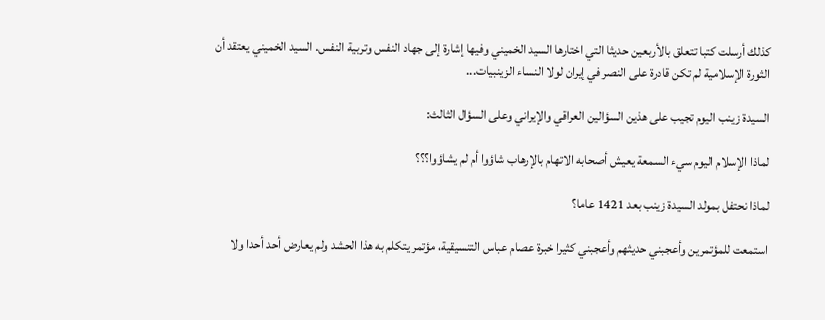كذلك أرسلت كتبا تتعلق بالأربعين حديثا التي اختارها السيد الخميني وفيها إشارة إلى جهاد النفس وتربية النفس. السيد الخميني يعتقد أن الثورة الإسلامية لم تكن قادرة على النصر في إيران لولا النساء الزينبيات...

السيدة زينب اليوم تجيب على هذين السؤالين العراقي والإيراني وعلى السؤال الثالث:

لماذا الإسلام اليوم سيء السمعة يعيش أصحابه الاتهام بالإرهاب شاؤوا أم لم يشاؤوا؟؟؟

لماذا نحتفل بمولد السيدة زينب بعد 1421 عاما؟

استمعت للمؤتمرين وأعجبني حديثهم وأعجبني كثيرا خبرة عصام عباس التنسيقية، مؤتمر يتكلم به هذا الحشد ولم يعارض أحد أحدا ولا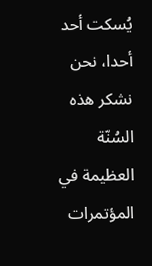يُسكت أحد أحدا، نحن نشكر هذه السُنّة العظيمة في المؤتمرات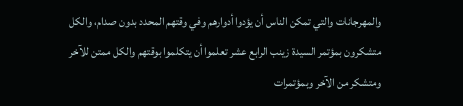والمهرجانات والتي تمكن الناس أن يؤدوا أدوارهم وفي وقتهم المحدد بدون صدام، والكل متشكرون بمؤتمر السيدة زينب الرابع عشر تعلموا أن يتكلموا بوقتهم والكل ممتن للآخر ومتشكر من الآخر وبمؤتمرات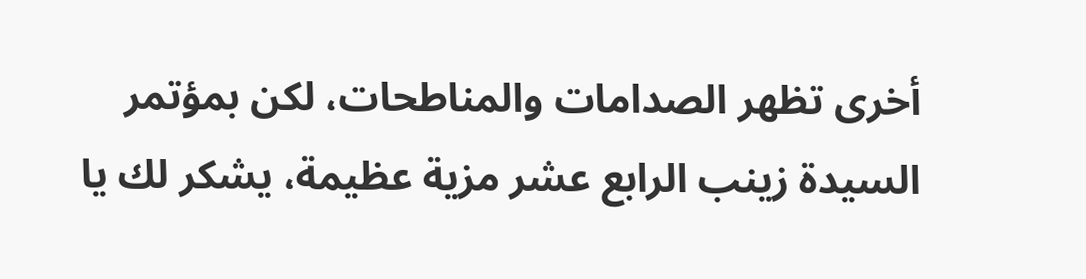أخرى تظهر الصدامات والمناطحات، لكن بمؤتمر السيدة زينب الرابع عشر مزية عظيمة، يشكر لك يا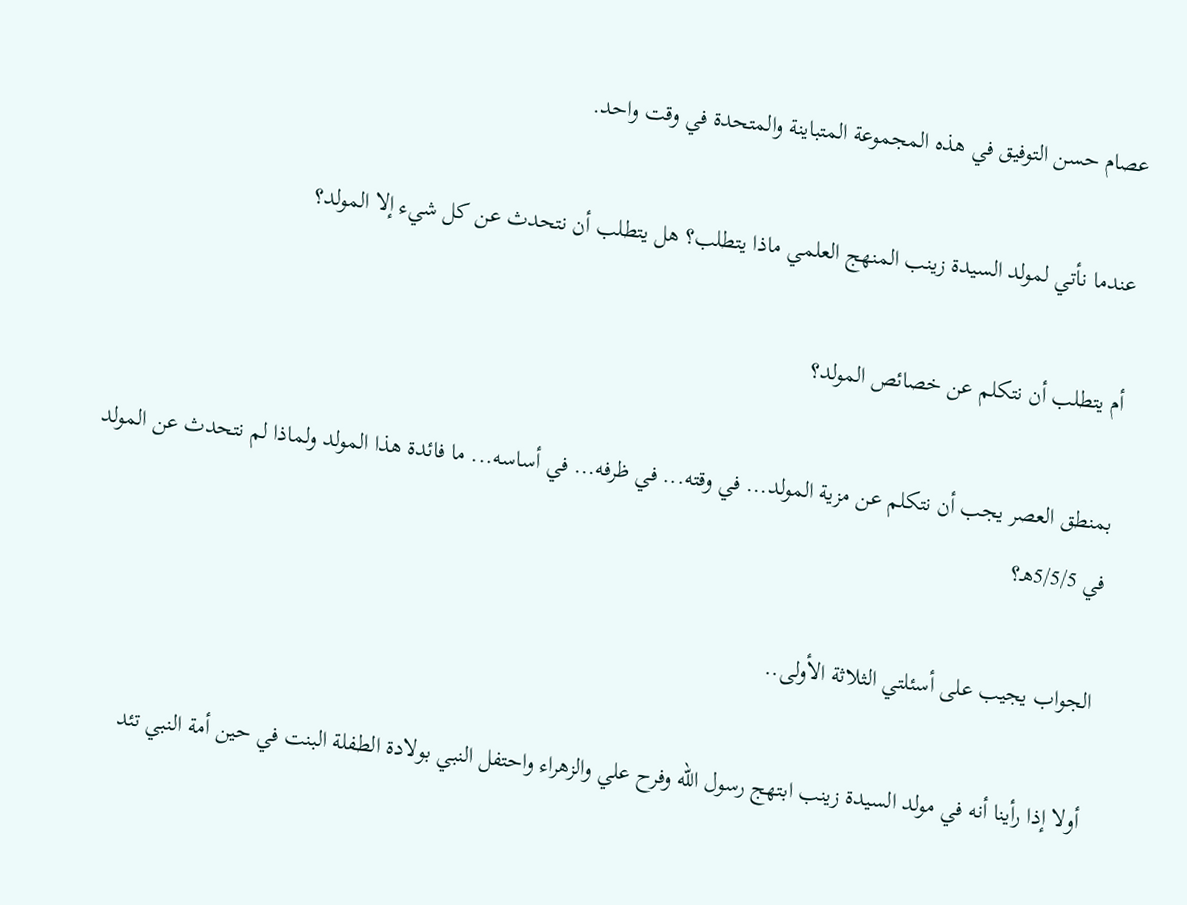عصام حسن التوفيق في هذه المجموعة المتباينة والمتحدة في وقت واحد.

عندما نأتي لمولد السيدة زينب المنهج العلمي ماذا يتطلب؟ هل يتطلب أن نتحدث عن كل شيء إلا المولد؟

أم يتطلب أن نتكلم عن خصائص المولد؟

بمنطق العصر يجب أن نتكلم عن مزية المولد... في وقته... في ظرفه... في أساسه... ما فائدة هذا المولد ولماذا لم نتحدث عن المولد في 5/5/5هـ؟

الجواب يجيب على أسئلتي الثلاثة الأولى..

أولا إذا رأينا أنه في مولد السيدة زينب ابتهج رسول الله وفرح علي والزهراء واحتفل النبي بولادة الطفلة البنت في حين أمة النبي تئد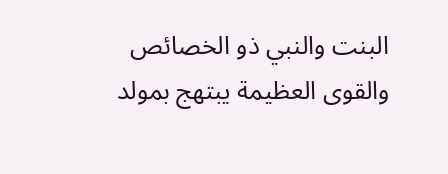البنت والنبي ذو الخصائص والقوى العظيمة يبتهج بمولد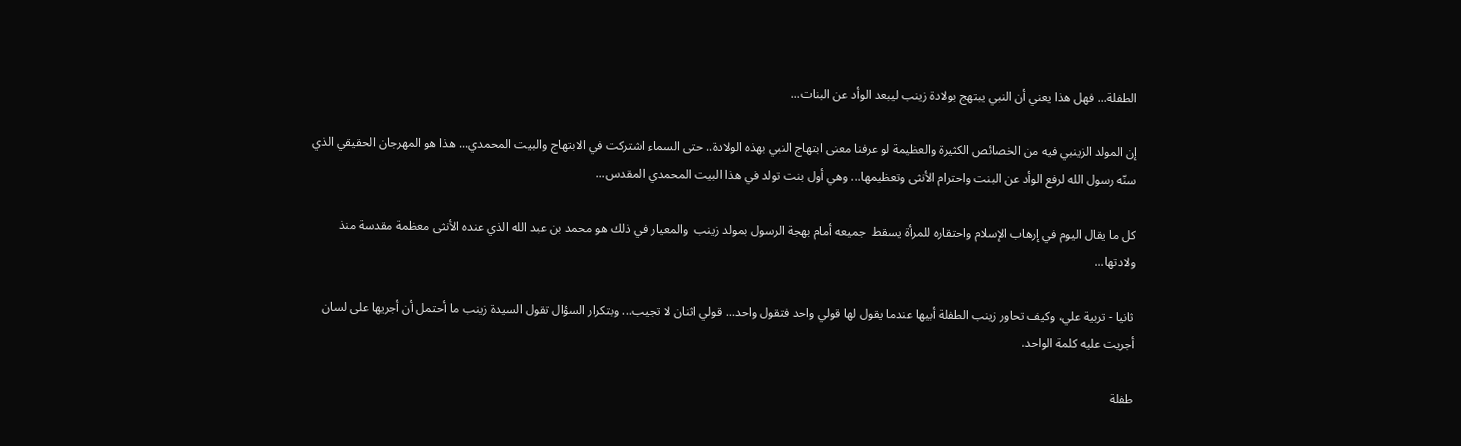الطفلة... فهل هذا يعني أن النبي يبتهج بولادة زينب ليبعد الوأد عن البنات...

إن المولد الزينبي فيه من الخصائص الكثيرة والعظيمة لو عرفنا معنى ابتهاج النبي بهذه الولادة.. حتى السماء اشتركت في الابتهاج والبيت المحمدي... هذا هو المهرجان الحقيقي الذي سنّه رسول الله لرفع الوأد عن البنت واحترام الأنثى وتعظيمها... وهي أول بنت تولد في هذا البيت المحمدي المقدس...

كل ما يقال اليوم في إرهاب الإسلام واحتقاره للمرأة يسقط  جميعه أمام بهجة الرسول بمولد زينب  والمعيار في ذلك هو محمد بن عبد الله الذي عنده الأنثى معظمة مقدسة منذ ولادتها...

ثانيا - تربية علي، وكيف تحاور زينب الطفلة أبيها عندما يقول لها قولي واحد فتقول واحد... قولي اثنان لا تجيب... وبتكرار السؤال تقول السيدة زينب ما أحتمل أن أجريها على لسان أجريت عليه كلمة الواحد.

طفلة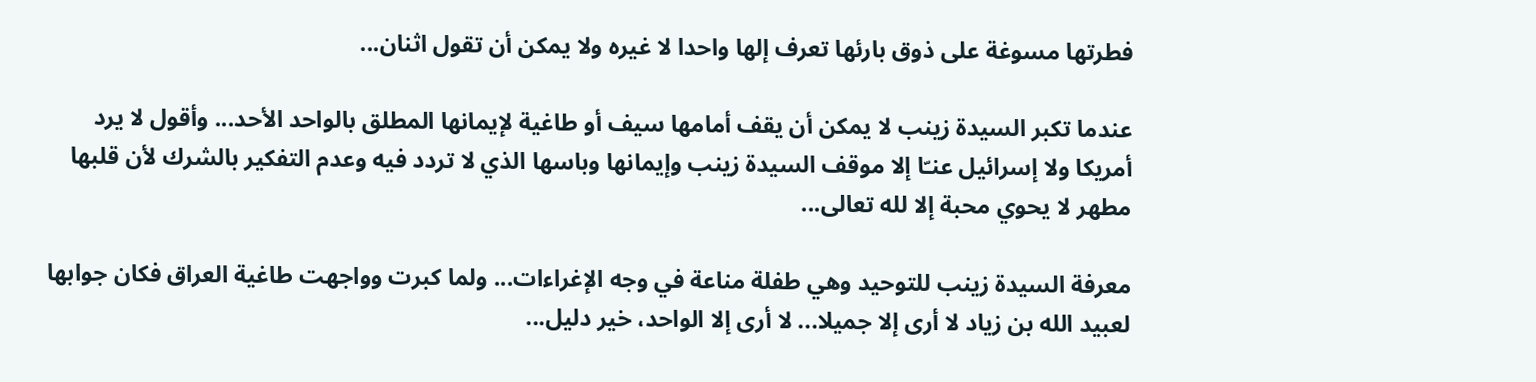فطرتها مسوغة على ذوق بارئها تعرف إلها واحدا لا غيره ولا يمكن أن تقول اثنان...

عندما تكبر السيدة زينب لا يمكن أن يقف أمامها سيف أو طاغية لإيمانها المطلق بالواحد الأحد... وأقول لا يرد أمريكا ولا إسرائيل عنـّا إلا موقف السيدة زينب وإيمانها وباسها الذي لا تردد فيه وعدم التفكير بالشرك لأن قلبها مطهر لا يحوي محبة إلا لله تعالى...

معرفة السيدة زينب للتوحيد وهي طفلة مناعة في وجه الإغراءات... ولما كبرت وواجهت طاغية العراق فكان جوابها لعبيد الله بن زياد لا أرى إلا جميلا... لا أرى إلا الواحد، خير دليل...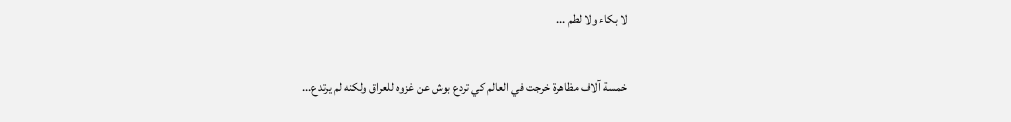لا بكاء ولا لطم ...

خمسة آلاف مظاهرة خرجت في العالم كي تردع بوش عن غزوه للعراق ولكنه لم يرتدع...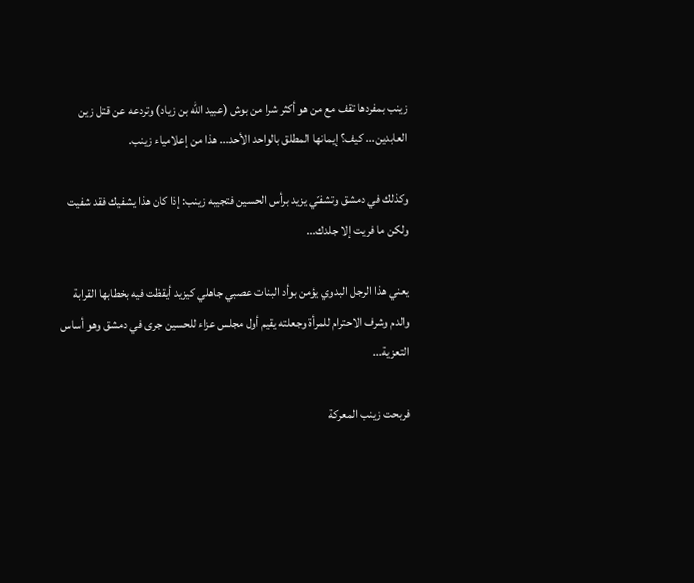زينب بمفردها تقف مع من هو أكثر شرا من بوش (عبيد الله بن زياد) وتردعه عن قتل زين العابدين... كيف؟ إيمانها المطلق بالواحد الأحد... هذا من إعلامياء زينب.

وكذلك في دمشق وتشفـّي يزيد برأس الحسين فتجيبه زينب: إذا كان هذا يشفيك فقد شفيت ولكن ما فريت إلا جلدك...

يعني هذا الرجل البدوي يؤمن بوأد البنات عصبي جاهلي كيزيد أيقظت فيه بخطابها القرابة والدم وشرف الاحترام للمرأة وجعلته يقيم أول مجلس عزاء للحسين جرى في دمشق وهو أساس التعزية...

فربحت زينب المعركة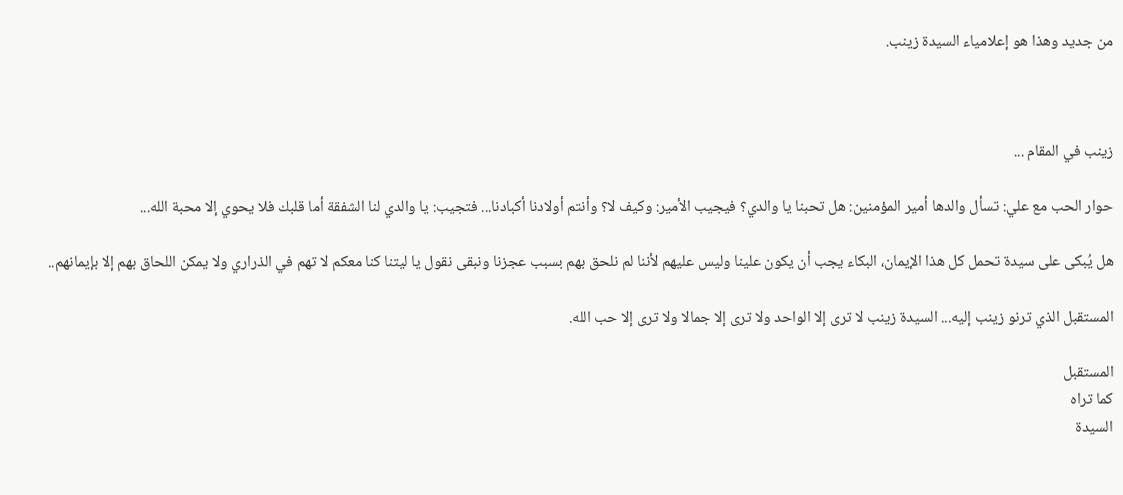من جديد وهذا هو إعلامياء السيدة زينب.



زينب في المقام ...

حوار الحب مع علي: تسأل والدها أمير المؤمنين: هل تحبنا يا والدي؟ فيجيب الأمير: وكيف لا؟ وأنتم أولادنا أكبادنا... فتجيب: يا والدي لنا الشفقة أما قلبك فلا يحوي إلا محبة الله...

هل يُبكى على سيدة تحمل كل هذا الإيمان، البكاء يجب أن يكون علينا وليس عليهم لأننا لم نلحق بهم بسبب عجزنا ونبقى نقول يا ليتنا كنا معكم لا تهم في الذراري ولا يمكن اللحاق بهم إلا بإيمانهم..

المستقبل الذي ترنو زينب إليه... السيدة زينب لا ترى إلا الواحد ولا ترى إلا جمالا ولا ترى إلا حب الله.

المستقبل
كما تراه
السيدة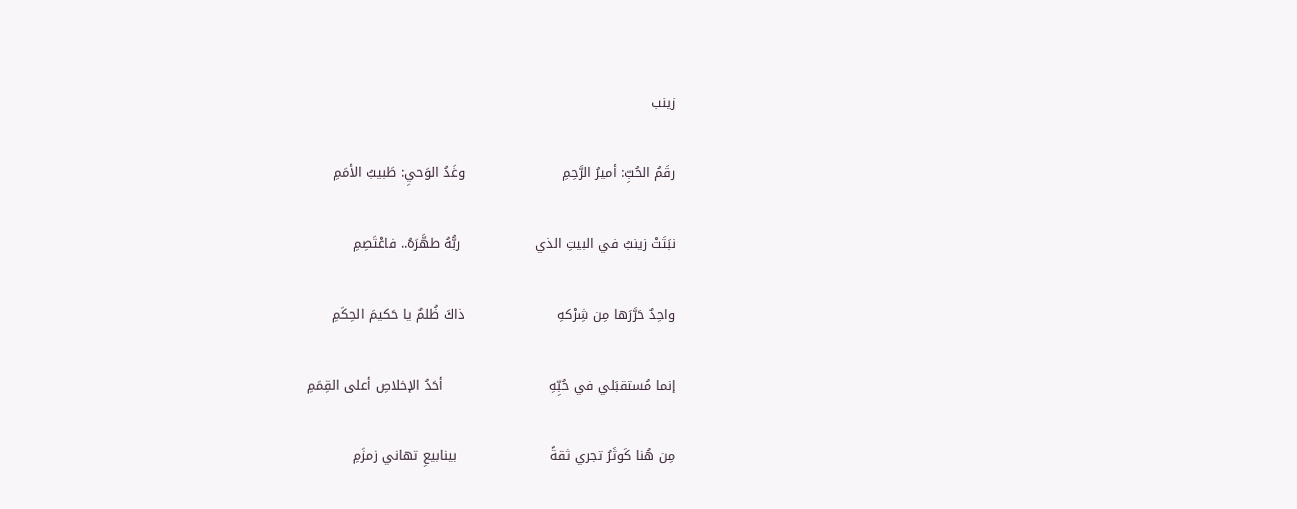زينب

رقَمُ الحُبِّ: أميرُ الرَّحِمِ                      وغَدُ الوَحيِ: طَبيبُ الأمَمِ

نبَتَتْ زينبُ في البيتِ الذي                 ربُّهُ طهَّرَهُ.. فاعْتَصِمِ

واحِدٌ حَرَّرَها مِن شِرْكهِ                     ذاكَ ظُلمٌ يا حَكيمَ الحِكَمِ

إنما مُستقبَلي في حُبِّهِ                        أحَدُ الإخلاصِ أعلى القِمَمِ

مِن هُنا كَوثَرُ تجري ثقةً                     بينابيعِ تهاني زمزَمِ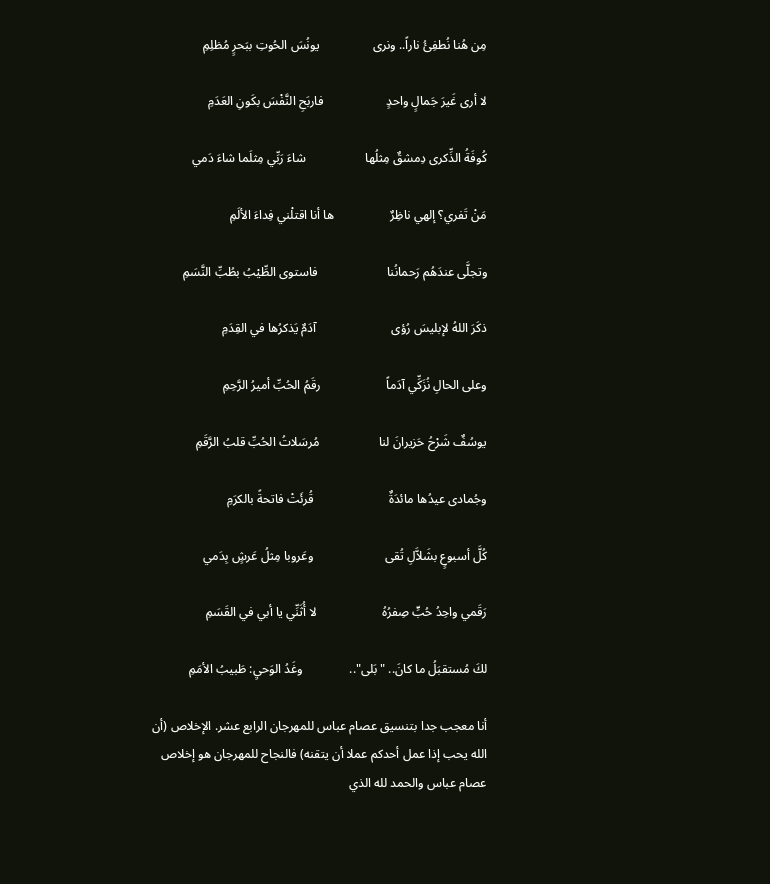مِن هُنا نُطفِئُ ناراً.. ونرى                 يونُسَ الحُوتِ ببَحرٍ مُظلِمِ

لا أرى غَيرَ جَمالٍ واحدٍ                    فاربَحِ النَّفْسَ بكَونِ العَدَمِ

كُوفَةُ الذِّكرى دِمشقٌ مِثلُها                   شاءَ رَبِّي مِثلَما شاءَ دَمي

مَنْ تَفري؟ إلهي ناظِرٌ                  ها أنا اقتلْني فِداءَ الألَمِ

وتجلَّى عندَهُم رَحمانُنا                      فاستوى الطِّيْبُ بطُبِّ النَّسَمِ

ذكَرَ اللهُ لإبليسَ رُؤى                        آدَمٌ يَذكرُها في القِدَمِ

وعلى الحالِ نُزَكِّي آدَماً                     رقَمُ الحُبِّ أميرُ الرَّحِمِ

يوسُفٌ شَرْحُ حَزيرانَ لنا                   مُرسَلاتُ الحُبِّ قلبُ الرَّقَمِ

وجُمادى عيدُها مائدَةٌ                        قُرئَتْ فاتحةً بالكرَمِ

كُلَّ أسبوعٍ بشَلاَّلِ تُقى                       وعَروبا مِثلُ عَرشٍ بِدَمي

رَقَمي واحِدُ حُبٍّ صِفرُهُ                     لا أُثَنِّي يا أبي في القَسَمِ

لكَ مُستقبَلُ ما كانَ.. "بَلى"..               وغَدُ الوَحيِ: طَبيبُ الأمَمِ

أنا معجب جدا بتنسيق عصام عباس للمهرجان الرابع عشر. الإخلاص (أن الله يحب إذا عمل أحدكم عملا أن يتقنه) فالنجاح للمهرجان هو إخلاص عصام عباس والحمد لله الذي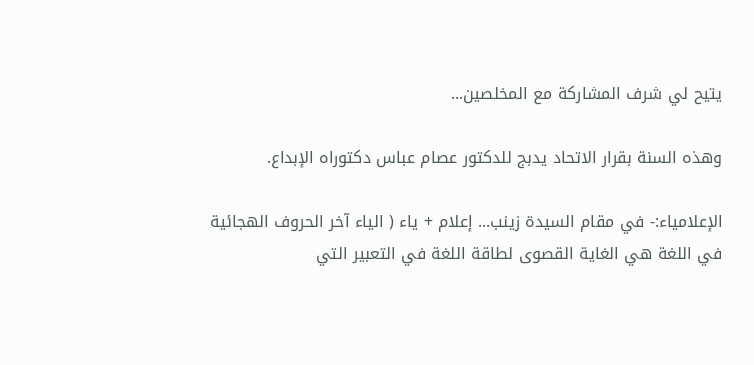يتيح لي شرف المشاركة مع المخلصين...

وهذه السنة بقرار الاتحاد يدبج للدكتور عصام عباس دكتوراه الإبداع.

الإعلامياء:- في مقام السيدة زينب... إعلام + ياء ( الياء آخر الحروف الهجائية في اللغة هي الغاية القصوى لطاقة اللغة في التعبير التي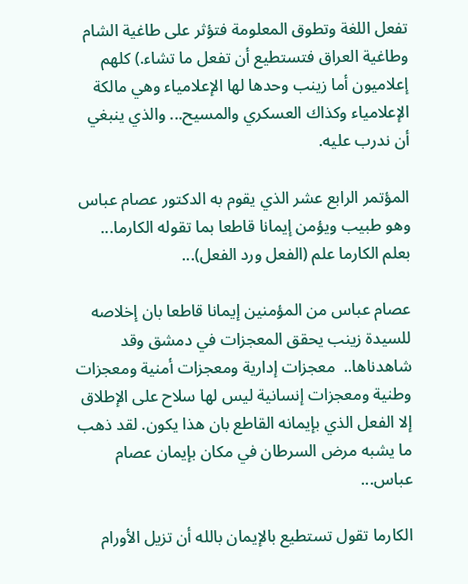تفعل اللغة وتطوق المعلومة فتؤثر على طاغية الشام وطاغية العراق فتستطيع أن تفعل ما تشاء.) كلهم إعلاميون أما زينب وحدها لها الإعلامياء وهي مالكة الإعلامياء وكذاك العسكري والمسيح... والذي ينبغي أن ندرب عليه.

المؤتمر الرابع عشر الذي يقوم به الدكتور عصام عباس وهو طبيب ويؤمن إيمانا قاطعا بما تقوله الكارما...  بعلم الكارما علم (الفعل ورد الفعل)...

عصام عباس من المؤمنين إيمانا قاطعا بان إخلاصه للسيدة زينب يحقق المعجزات في دمشق وقد شاهدناها..  معجزات إدارية ومعجزات أمنية ومعجزات وطنية ومعجزات إنسانية ليس لها سلاح على الإطلاق إلا الفعل الذي بإيمانه القاطع بان هذا يكون. لقد ذهب ما يشبه مرض السرطان في مكان بإيمان عصام عباس...

الكارما تقول تستطيع بالإيمان بالله أن تزيل الأورام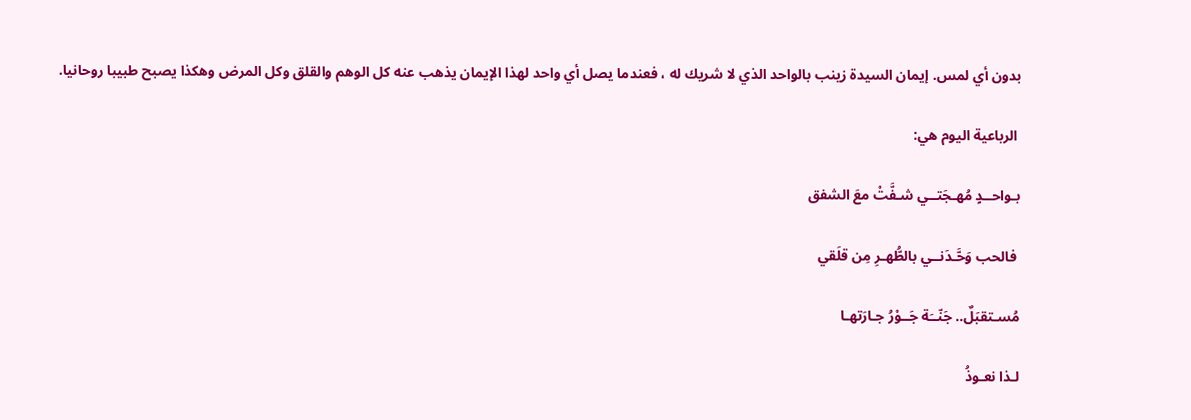بدون أي لمس. إيمان السيدة زينب بالواحد الذي لا شريك له ، فعندما يصل أي واحد لهذا الإيمان يذهب عنه كل الوهم والقلق وكل المرض وهكذا يصبح طبيبا روحانيا.

 الرباعية اليوم هي:

بـواحــدٍ مُهـجَتــي شـفَّتْ معَ الشفق

 فالحب وَحَّـدَنــي بالطُّهـرِ مِن قلَقي

مُسـتقبَلٌ.. جَنّــَة جَــوْرُ جـارَتهـا

لـذا نعـوذُ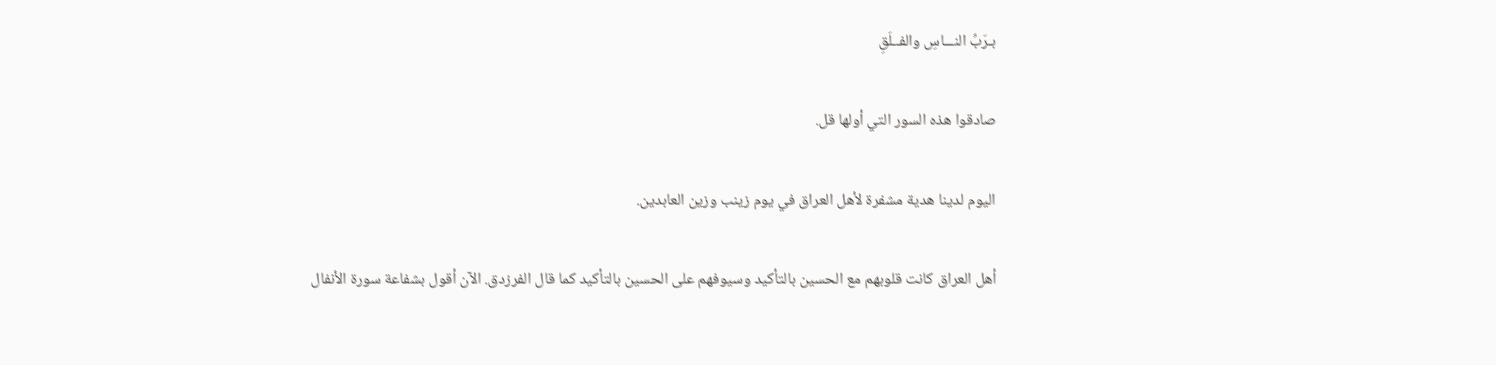بـرَبِّ النـــاسِ والفــلَقِ

صادقوا هذه السور التي أولها قل.

اليوم لدينا هدية مشفرة لأهل العراق في يوم زينب وزين العابدين.

أهل العراق كانت قلوبهم مع الحسين بالتأكيد وسيوفهم على الحسين بالتأكيد كما قال الفرزدق. الآن أقول بشفاعة سورة الأنفال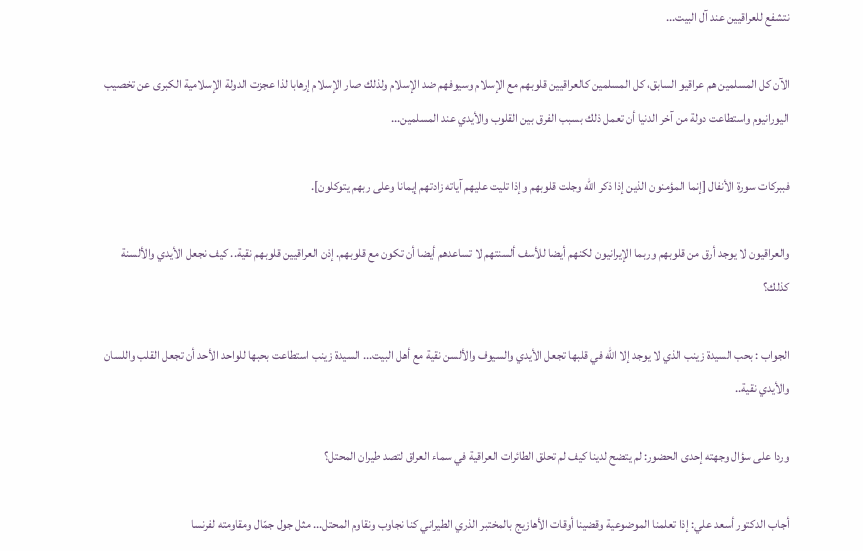نتشفع للعراقيين عند آل البيت...

الآن كل المسلمين هم عراقيو السابق، كل المسلمين كالعراقيين قلوبهم مع الإسلام وسيوفهم ضد الإسلام ولذلك صار الإسلام إرهابا لذا عجزت الدولة الإسلامية الكبرى عن تخصيب اليورانيوم واستطاعت دولة من آخر الدنيا أن تعمل ذلك بسبب الفرق بين القلوب والأيدي عند المسلمين...

فببركات سورة الأنفال [إنما المؤمنون الذين إذا ذكر الله وجلت قلوبهم وإذا تليت عليهم آياته زادتهم إيمانا وعلى ربهم يتوكلون].

والعراقيون لا يوجد أرق من قلوبهم وربما الإيرانيون لكنهم أيضا للأسف ألسنتهم لا تساعدهم أيضا أن تكون مع قلوبهم. إذن العراقيين قلوبهم نقية.. كيف نجعل الأيدي والألسنة كذلك؟

الجواب : بحب السيدة زينب الذي لا يوجد إلا الله في قلبها تجعل الأيدي والسيوف والألسن نقية مع أهل البيت... السيدة زينب استطاعت بحبها للواحد الأحد أن تجعل القلب واللسان والأيدي نقية..

وردا على سؤال وجهته إحدى الحضور: لم يتضح لدينا كيف لم تحلق الطائرات العراقية في سماء العراق لتصد طيران المحتل؟

أجاب الدكتور أسعد علي: إذا تعلمنا الموضوعية وقضينا أوقات الأهازيج بالمختبر الذري الطيراني كنا نجاوب ونقاوم المحتل... مثل جول جمّال ومقاومته لفرنسا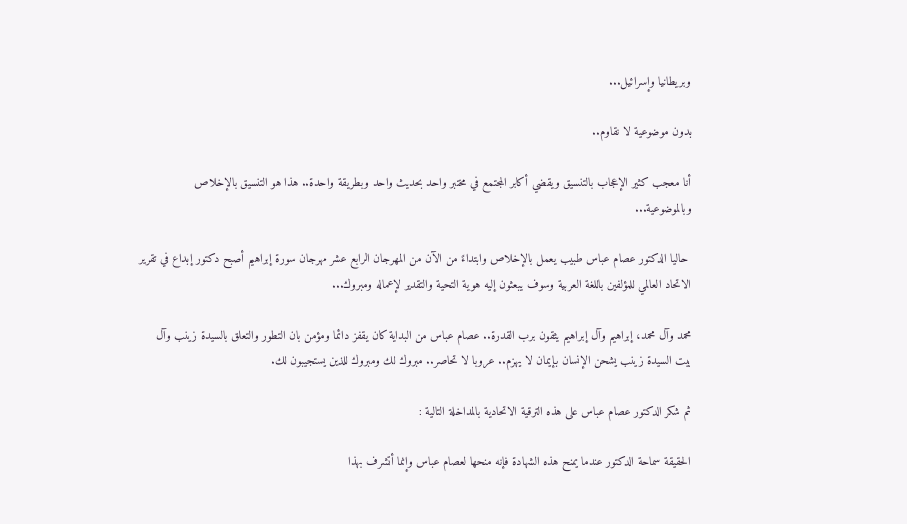وبريطانيا وإسرائيل...

بدون موضوعية لا نقاوم..

أنا معجب كثير الإعجاب بالتنسيق ويقضي أكابر المجتمع في مختبر واحد بحديث واحد وبطريقة واحدة.. هذا هو التنسيق بالإخلاص وبالموضوعية...

 حاليا الدكتور عصام عباس طبيب يعمل بالإخلاص وابتداءً من الآن من المهرجان الرابع عشر مهرجان سورة إبراهيم أصبح دكتور إبداع في تقرير الاتحاد العالمي للمؤلفين باللغة العربية وسوف يبعثون إليه هوية التحية والتقدير لإعماله ومبروك...

محمد وآل محمد، إبراهيم وآل إبراهيم يثقون برب القدرة.. عصام عباس من البداية كان يقفز دائما ومؤمن بان التطور والتعلق بالسيدة زينب وآل بيت السيدة زينب يشحن الإنسان بإيمان لا يهزم.. عروبا لا تحاصر.. مبروك لك ومبروك للذين يستجيبون لك.

ثم شكر الدكتور عصام عباس على هذه الترقية الاتحادية بالمداخلة التالية :

الحقيقة سماحة الدكتور عندما يمنح هذه الشهادة فإنه منحها لعصام عباس وإنما أتشرف بهذا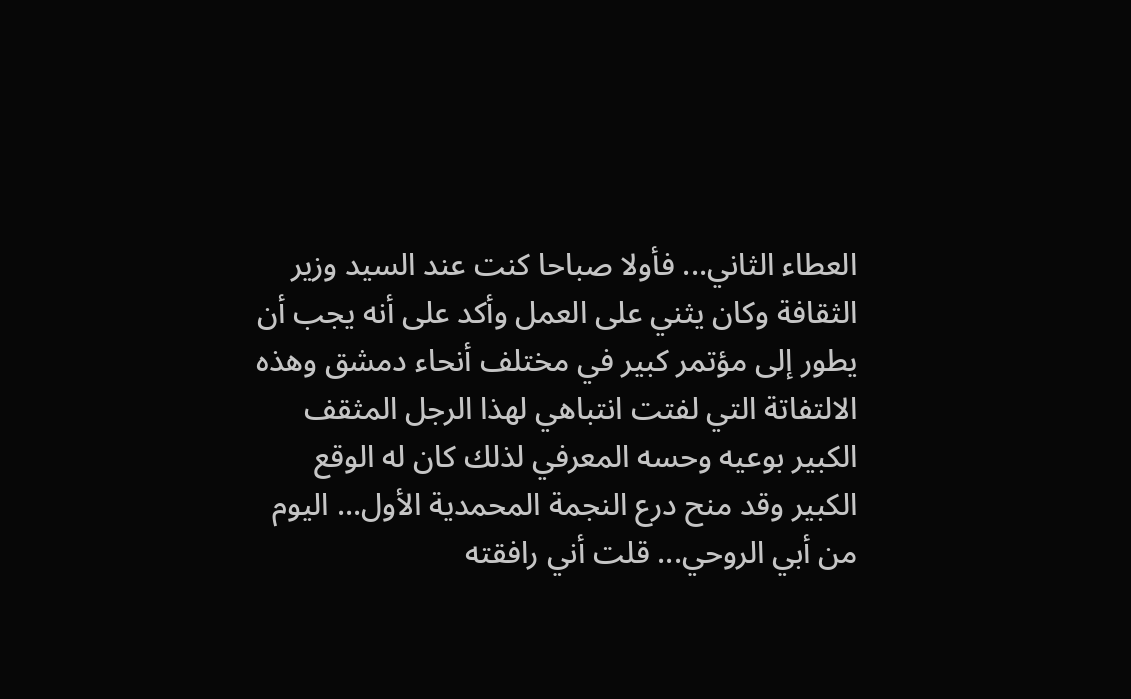العطاء الثاني... فأولا صباحا كنت عند السيد وزير الثقافة وكان يثني على العمل وأكد على أنه يجب أن يطور إلى مؤتمر كبير في مختلف أنحاء دمشق وهذه الالتفاتة التي لفتت انتباهي لهذا الرجل المثقف الكبير بوعيه وحسه المعرفي لذلك كان له الوقع الكبير وقد منح درع النجمة المحمدية الأول... اليوم من أبي الروحي... قلت أني رافقته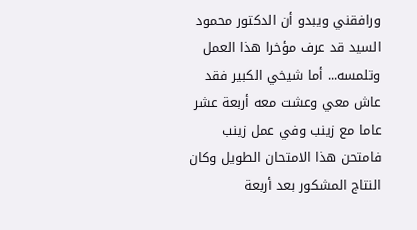ورافقني ويبدو أن الدكتور محمود السيد قد عرف مؤخرا هذا العمل وتلمسه... أما شيخي الكبير فقد عاش معي وعشت معه أربعة عشر عاما مع زينب وفي عمل زينب فامتحن هذا الامتحان الطويل وكان النتاج المشكور بعد أربعة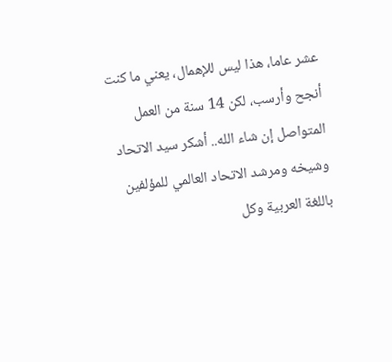عشر عاما، هذا ليس للإهمال، يعني ما كنت أنجح وأرسب، لكن 14 سنة من العمل المتواصل إن شاء الله.. أشكر سيد الاتحاد وشيخه ومرشد الاتحاد العالمي للمؤلفين باللغة العربية وكل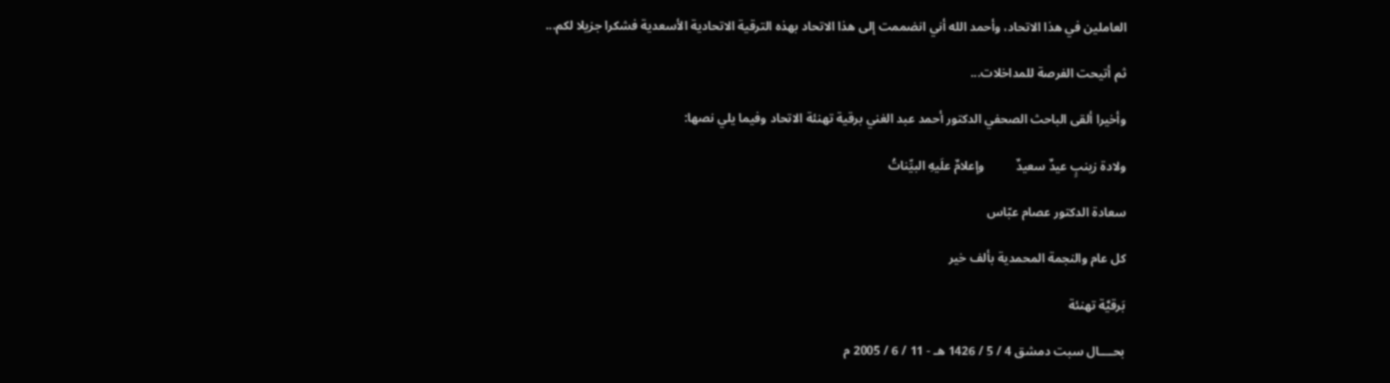العاملين في هذا الاتحاد، وأحمد الله أني انضممت إلى هذا الاتحاد بهذه الترقية الاتحادية الأسعدية فشكرا جزيلا لكم...

ثم أتيحت الفرصة للمداخلات...

وأخيرا ألقى الباحث الصحفي الدكتور أحمد عبد الغني برقية تهنئة الاتحاد وفيما يلي نصها:

ولادة زينبٍ عيدٌ سعيدٌ          وإعلامٌ علَيهِ البيِّناتُ

سعادة الدكتور عصام عبّاس

كل عام والنجمة المحمدية بألف خير

بَرقيَّة تهنئة

بحــــال سبت دمشق 4 / 5 / 1426 هـ - 11 / 6 / 2005 م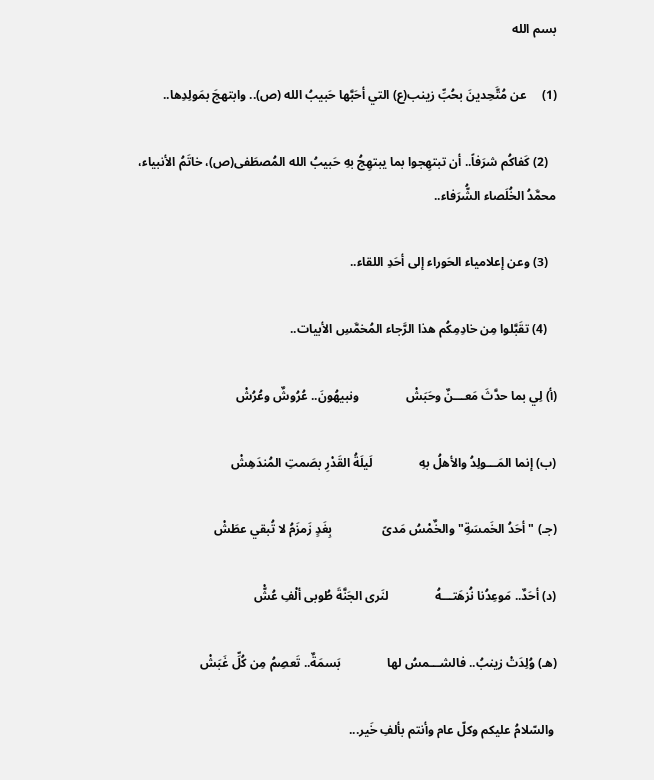بسم الله

(1)     عن مُتَّحِدينَ بحُبِّ زينب(ع) التي أحَبَّها حَبيبُ الله (ص).. وابتهجَ بمَولِدِها..

   (2) كَفاكُم شرَفاً.. أن تبتهِجوا بما يبتهِجُ بهِ حَبيبُ الله المُصطَفى(ص)، خاتَمُ الأنبياء، محمَّدُ الخُلَصاء الشُّرَفاء..

   (3) وعن إعلامياء الحَوراء إلى أحَدِ اللقاء..

   (4) تقَبَّلوا مِن خادِمِكُم هذا الرَّجاء المُخمَّسِ الأبيات..

(أ) لِي بما حدَّثَ مَعـــنٌ وحَبَشْ               ونبيهُونَ.. عُرُوشٌ وعُرُشْ

(ب) إنما المَـــولِدُ والأهلُ بهِ               لَيلَةُ القَدْرِ بصَمتِ المُندَهِشْ

(جـ) "أحَدُ الخَمسَةِ" والخٌمْسُ مَدىً                بِغَدٍ زَمزَمُ لا تُبقي عطَشْ

(د) أحَدٌ.. مَوعِدُنا نُزهَتـــهُ               لنَرى الجَنَّةَ طُوبى ألْفِ عُشّْ

(هـ) وُلِدَتْ زينبُ.. فالشـــمسُ لها               بَسمَةٌ.. تَعصِمُ مِن كُلِّ غَبَشْ

 والسّلامُ عليكم وكلّ عام وأنتم بألفِ خَير...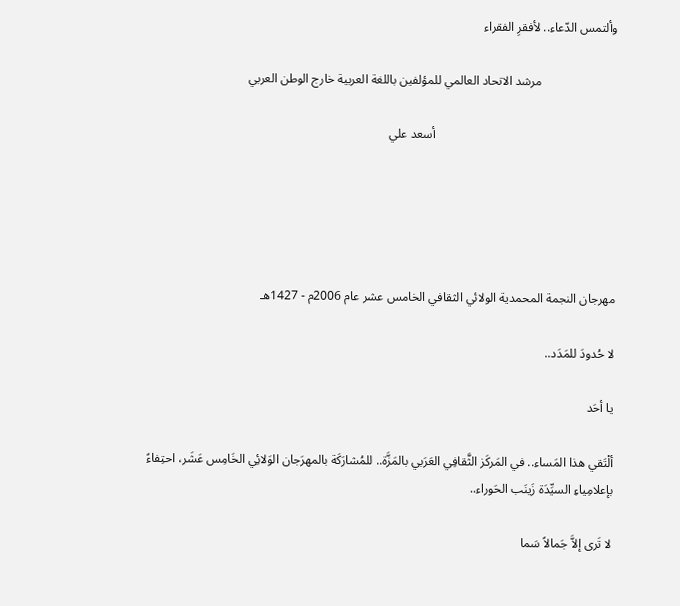وألتمس الدّعاء.. لأفقرِ الفقراء

                        مرشد الاتحاد العالمي للمؤلفين باللغة العربية خارج الوطن العربي

                                                          أسعد علي





مهرجان النجمة المحمدية الولائي الثقافي الخامس عشر عام 2006م - 1427هـ

لا حُدودَ للمَدَد..

يا أحَد

ألْتَقي هذا المَساء.. في المَركَز الثَّقافِي العَرَبي بالمَزَّة.. للمُشارَكَة بالمهرَجان الوَلائِي الخَامِس عَشَر، احتِفاءً بإعلامِياءِ السيِّدَة زَينَب الحَوراء..

لا تَرى إلاَّ جَمالاً سَما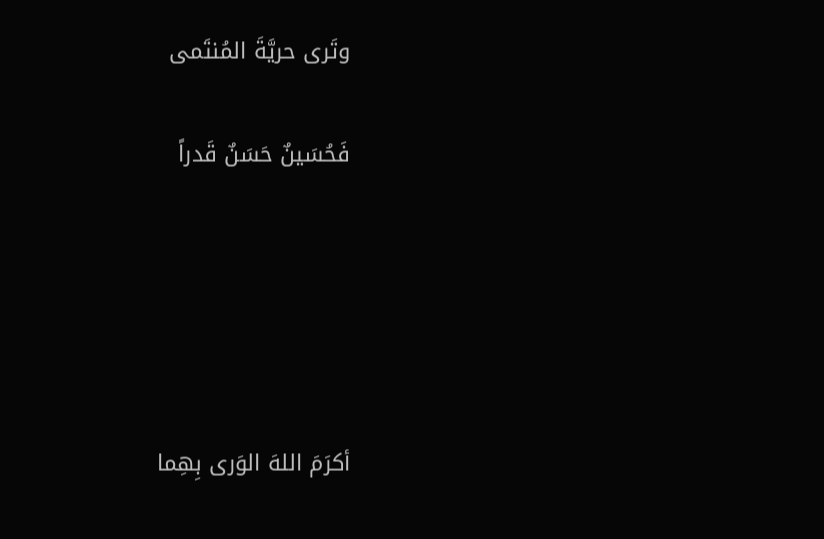وتَرى حريَّةَ المُنتَمى

فَحُسَينٌ حَسَنٌ قَدراً





أكرَمَ اللهَ الوَرى بِهِما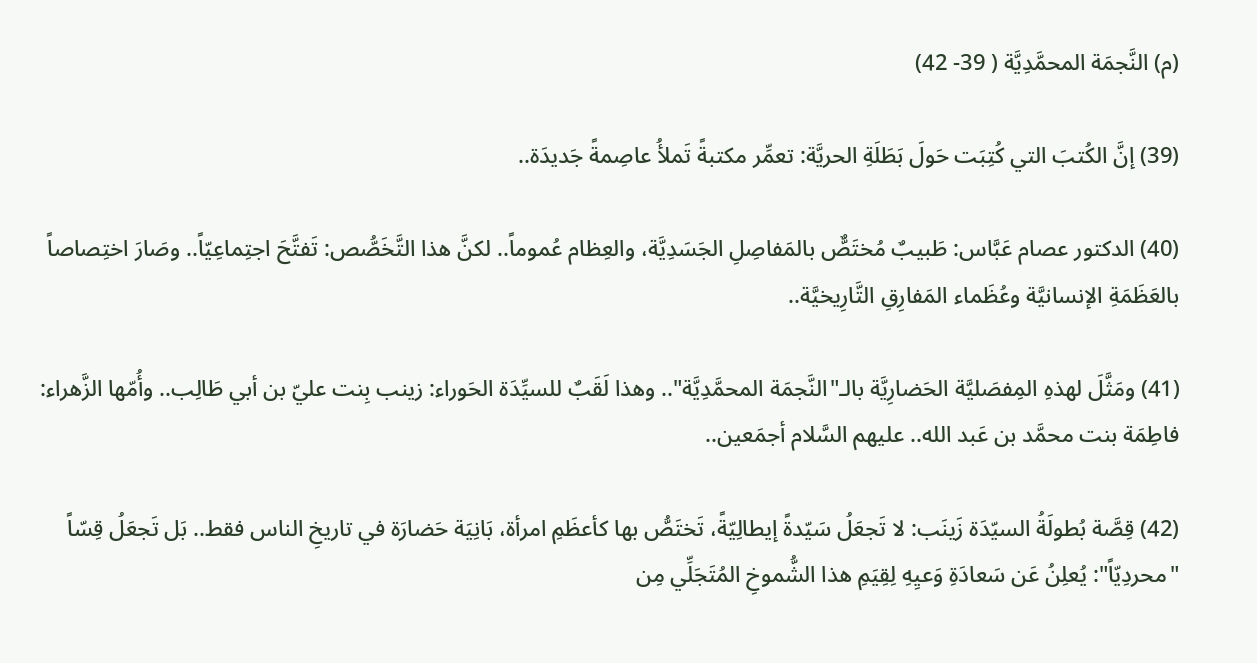(م) النَّجمَة المحمَّدِيَّة ( 39- 42)

(39) إنَّ الكُتبَ التي كُتِبَت حَولَ بَطَلَةِ الحريَّة: تعمِّر مكتبةً تَملأُ عاصِمةً جَديدَة..

(40) الدكتور عصام عَبَّاس: طَبيبٌ مُختَصٌّ بالمَفاصِلِ الجَسَدِيَّة، والعِظام عُموماً.. لكنَّ هذا التَّخَصُّص: تَفتَّحَ اجتِماعِيّاً.. وصَارَ اختِصاصاً بالعَظَمَةِ الإنسانيَّة وعُظَماء المَفارِقِ التَّارِيخيَّة..

(41) ومَثَّلَ لهذهِ المِفصَليَّة الحَضارِيَّة بالـ"النَّجمَة المحمَّدِيَّة".. وهذا لَقَبٌ للسيِّدَة الحَوراء: زينب بِنت عليّ بن أبي طَالِب.. وأُمّها الزَّهراء: فاطِمَة بنت محمَّد بن عَبد الله.. عليهم السَّلام أجمَعين..

(42) قِصَّة بُطولَةُ السيّدَة زَينَب: لا تَجعَلُ سَيّدةً إيطالِيّةً، تَختَصُّ بها كأعظَمِ امرأة، بَانِيَة حَضارَة في تاريخِ الناس فقط.. بَل تَجعَلُ قِسّاً "محردِيّاً": يُعلِنُ عَن سَعادَةِ وَعيِهِ لِقِيَمِ هذا الشُّموخِ المُتَجَلِّي مِن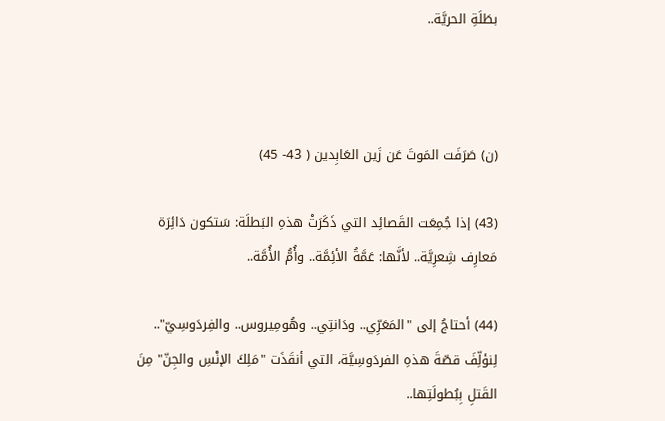بطَلَةِ الحريَّة..



(ن) صَرَفَت المَوتَ عَن زَين العَابِدين ( 43- 45)

(43) إذا جُمِعَت القَصائِد التي ذَكَرَتْ هذهِ البَطلَة: سَتكون دَائِرَة مَعارِف شِعرِيَّة.. لأنَّها: عَمَّةُ الأئِمَّة.. وأُمُّ الأُمَّة..

(44) أحتاجُ إلى "المَعَرِّي.. ودَانتِي.. وهُومِيروس.. والفِردَوسِيّ".. لِنؤلِّفَ قصّةَ هذهِ الفردَوسِيَّة، التي أنقَذَت "مَلِكَ الإنْسِ والجِنّ" مِنَ القَتلِ بِبُطولَتِها..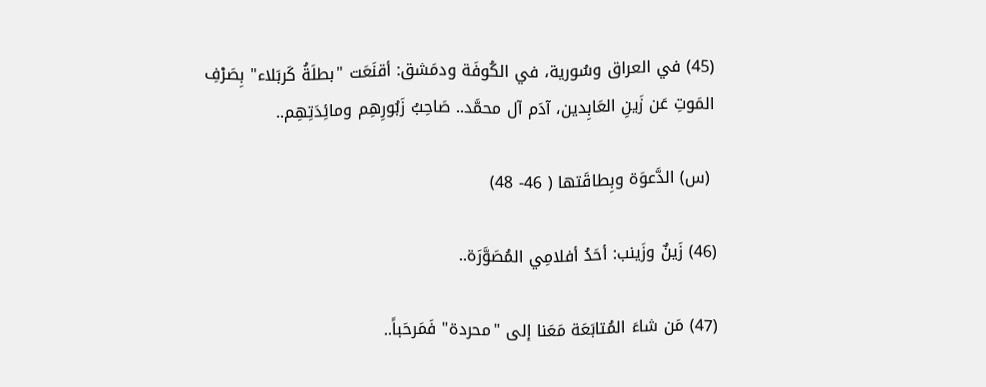(45) في العراق وسُورية، في الكُوفَة ودمَشق: أقنَعَت "بطلَةُ كَربَلاء" بِصَرْفِ المَوتِ عَن زَينِ العَابِدين، آدَم آل محمَّد.. صَاحِبُ زَبُورِهِم ومائِدَتِهِم..

 (س) الدَّعوَة وبِطاقَتها ( 46- 48)

(46) زَينٌ وزَينب: أحَدُ أفلامِي المُصَوَّرَة..

(47) مَن شاءَ المُتابَعَة مَعَنا إلى "محردة" فَمَرحَباً..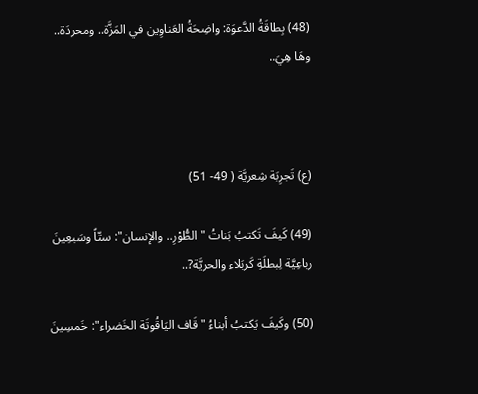(48) بِطاقَةُ الدَّعوَة: واضِحَةُ العَناوِين في المَزَّة.. ومحردَة.. وهَا هِيَ..



(ع) تَجرِبَة شِعريَّة ( 49- 51)

(49) كَيفَ تَكتبُ بَناتُ "الطُّوْرِ.. والإنسان": ستّاً وسَبعِينَ رباعِيَّة لِبطلَةِ كَربَلاء والحريَّة?..

(50) وكَيفَ يَكتبُ أبناءُ "قَاف اليَاقُوتَة الخَضراء": خَمسِينَ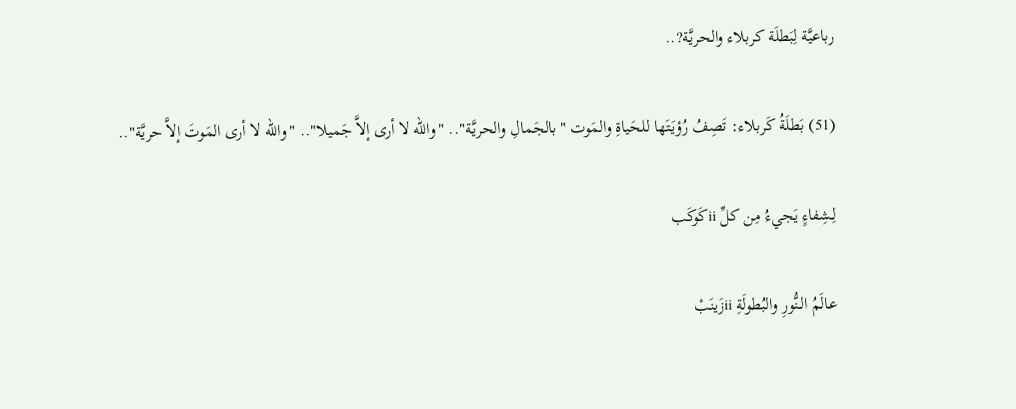رباعيَّة لِبَطلَة كربلاء والحريَّة?..

(51) بَطلَةُ كَربلاء: تَصِفُ رُؤيَتَها للحَياةِ والمَوت "بالجَمالِ والحريَّة".. "والله لا أرى إلاَّ جَميلا".. "والله لا أرى المَوتَ إلاَّ حريَّة"..

لِـشِفاءٍ يَجيءُ مِن كلِّ iiكَوكَب

عـالَمُ الـنُّورِ والبُطولَةِ iiزَينَبْ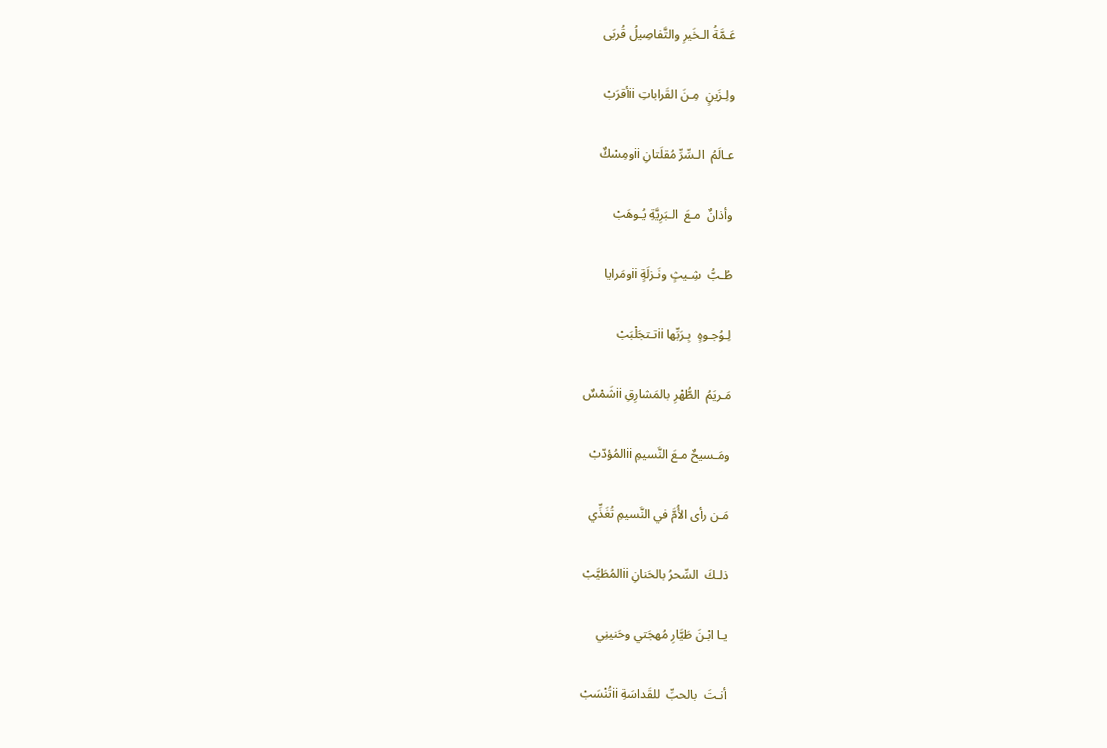عَـمَّةُ الـخَيرِ والتَّفاصِيلُ قُربَى

ولِـزَينٍ  مِـنَ القَراباتِ iiأقرَبْ

عـالَمُ  الـسِّرِّ مُقلَتانِ iiومِسْكٌ

وأذانٌ  مـعَ  الـبَرِيَّةِ يُـوهَبْ

طُـبُّ  شِـيثٍ ونَـزلَةٍ iiومَرايا

لِـوُجـوهٍ  بِـرَبِّها iiتـتجَلْبَبْ

مَـريَمُ  الطُّهْرِ بالمَشارِقِ iiشَمْسٌ

ومَـسيحٌ مـعَ النَّسيمِ iiالمُؤدّبْ

مَـن رأى الأُمَّ في النَّسيمِ تُغَذِّي

ذلـكَ  السِّحرُ بالحَنانِ iiالمُطَيَّبْ

يـا ابْـنَ طَيَّارِ مُهجَتي وحَنينِي

أنـتَ  بالحبِّ  للقَداسَةِ iiتُنْسَبْ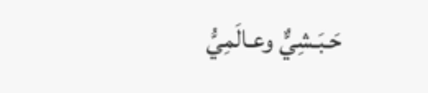حَـبَـشِيٌّ وعـالَمِيُّ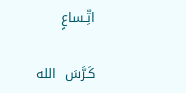اتِّـساعٍ

كَـرَّسَ  الله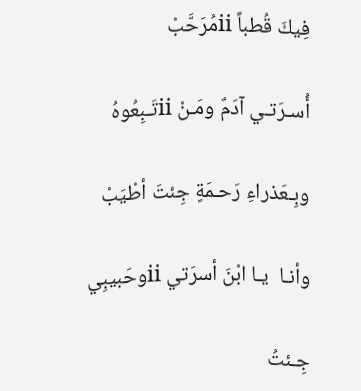فِيكَ قُطباً iiمُرَحَّبْ

أُسـرَتـي آدَمٌ ومَـنْ iiتَـبِعُوهُ

وبِـعَذراءِ رَحـمَةٍ جِئتَ أطْيَبْ

وأنـا  يـا ابْنَ أسرَتي iiوحَبيبِي

جِـئتُ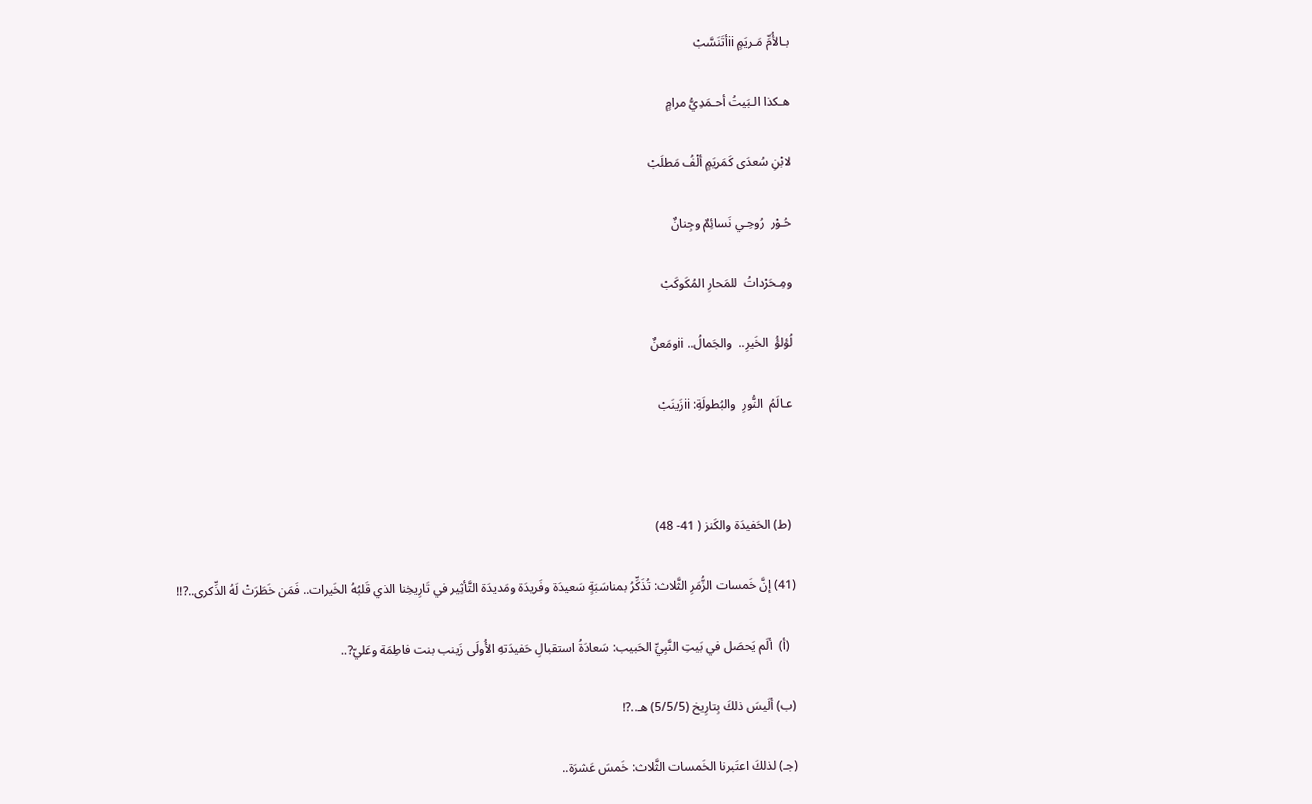بـالأُمِّ مَـريَمٍ iiأتَنَسَّبْ

هـكذا الـبَيتُ أحـمَدِيُّ مرامٍ

لابْنِ سُعدَى كَمَريَمٍ ألْفُ مَطلَبْ

حُـوْر  رُوحِـي نَسائِمٌ وجِنانٌ

ومِـحَرْداتُ  للمَحارِ المُكَوكَبْ

لُؤلؤُ  الخَيرِ..  والجَمالُ.. iiومَعنٌ

عـالَمُ  النُّورِ  والبُطولَةِ: iiزَينَبْ



 (ط) الحَفيدَة والكَنز ( 41- 48)

(41) إنَّ خَمسات الزُّمَرِ الثَّلاث: تُذَكِّرُ بمناسَبَةٍ سَعيدَة وفَريدَة ومَديدَة التَّأثِير في تَارِيخِنا الذي قَلبُهُ الخَيرات.. فَمَن خَطَرَتْ لَهُ الذِّكرى..?!!

  (أ)  ألَم يَحصَل في بَيتِ النَّبِيِّ الحَبيب: سَعادَةُ استقبالِ حَفيدَتهِ الأُولَى زَينب بنت فاطِمَة وعَليّ?..

(ب) ألَيسَ ذلكَ بِتارِيخ (5/5/5) هـ..?!

(جـ) لذلكَ اعتَبرنا الخَمسات الثَّلاث: خَمسَ عَشرَة..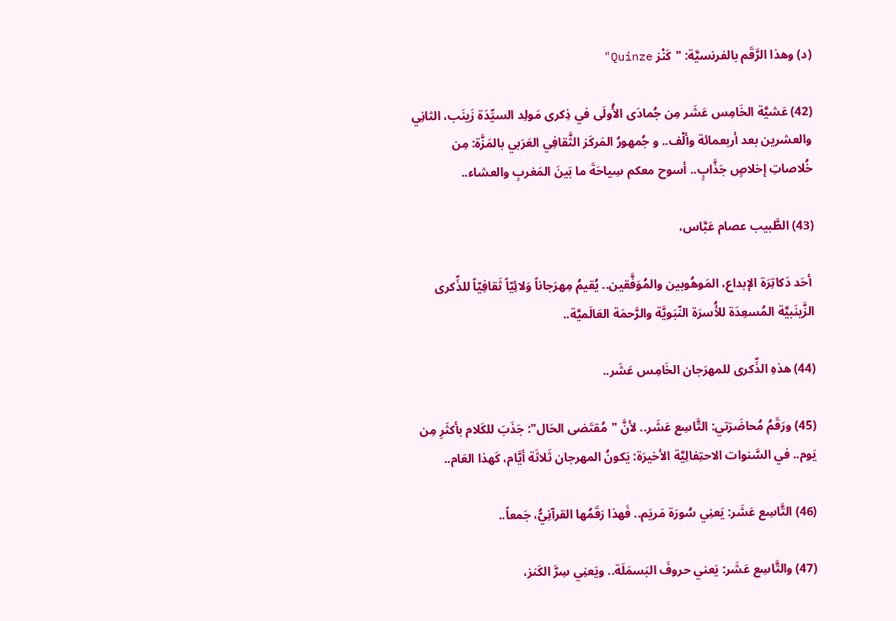(د) وهذا الرَّقَم بالفرنسيَّة: "كَنْز Quinze"

(42) عَشيَّة الخَامِس عَشَر مِن جُمادَى الأُولَى في ذِكرى مَولِد السيِّدَة زَينَب، الثانِي والعشرين بعد أربعمائة وألْف.. و جُمهورُ المَركَز الثَّقافِي العَرَبي بالمَزَّة: مِن خُلاصاتِ إخلاصٍ جَذَّابٍ.. أسوح معكم سِياحَةَ ما بَينَ المَغربِ والعشاء..

(43) الطَّبيب عصام عَبَّاس،

 أحَد دَكاتِرَة الإبداع، المَوهُوبين والمُوَفَّقين.. يُقيمُ مِهرَجاناً وَلائِيّاً ثَقافِيّاً للذِّكرى الزَّينَبيَّة المُسعِدَة للأُسرَة النّبَويَّة والرَّحمَة العَالَميَّة..

(44) هذهِ الذِّكرى للمهرَجان الخَامِس عَشَر..

(45) ورَقَمُ مُحاضَرَتي: التَّاسِع عَشَر.. لأنَّ "مُقتَضى الحَال": جَذَبَ للكَلام بأكثَرِ مِن يَوم.. في السَّنوات الاحتِفالِيَّة الأخيرَة: يَكونُ المهرجان ثَلاثَة أيَّام، كَهذا العَام..

(46) التَّاسِع عَشَر: يَعنِي سُورَة مَريَم.. فَهذا رَقَمُها القرآنِيُّ، جَمعاً..

(47) والتَّاسِع عَشَر: يَعني حروفَ البَسمَلَة.. ويَعنِي سِرَّ الكَنز،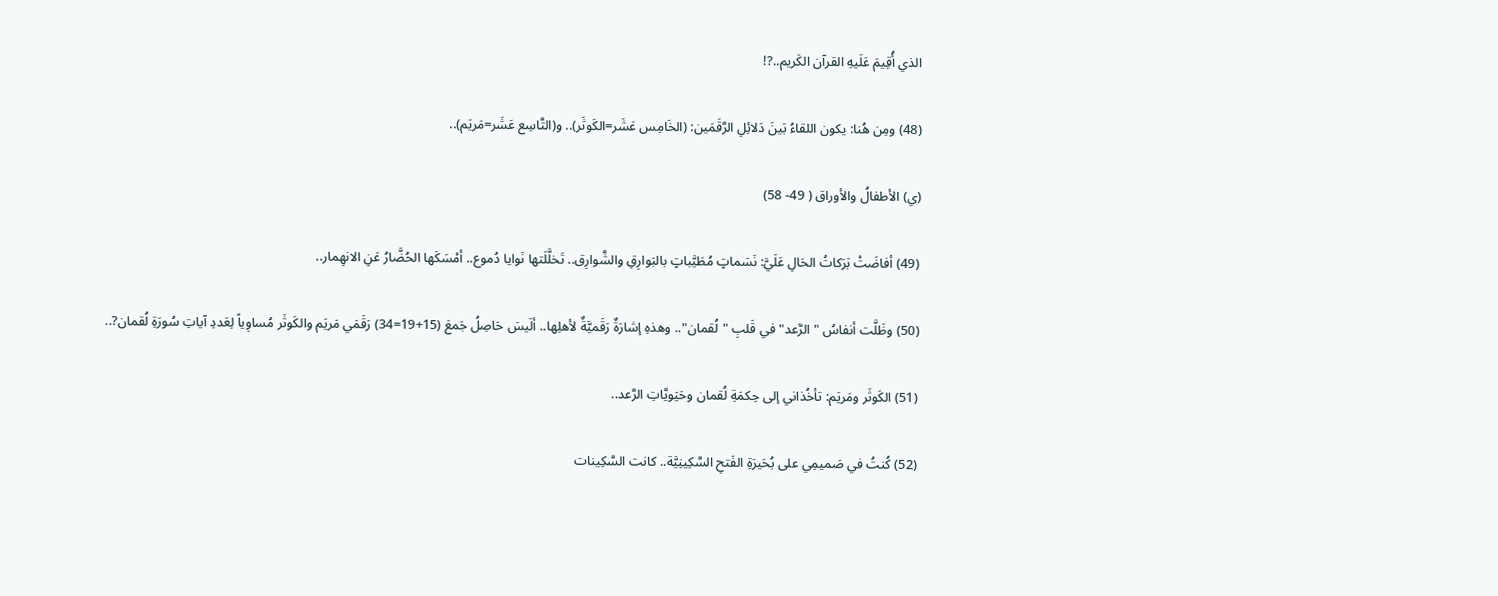الذي أُقِيمَ عَلَيهِ القرآن الكَريم..?!

(48) ومِن هُنا: يكون اللقاءُ بَينَ دَلائِلِ الرَّقَمَين: (الخَامِس عَشَر=الكَوثَر).. و(التَّاسِع عَشَر=مَريَم)..

(ي) الأطفالُ والأوراق ( 49- 58)

(49) أفاضَتْ بَرَكاتُ الحَالِ عَلَيَّ: نَسَماتٍ مُطَيَّباتٍ بالبَوارِقِ والشَّوارِق.. تَخلَّلَتها نَوايا دُموع.. أمْسَكَها الحُضَّارُ عَنِ الانهِمار..

(50) وظَلَّت أنفاسُ "الرَّعد" في قَلبِ "لُقمان".. وهذهِ إشارَةٌ رَقَميَّةٌ لأهلِها.. ألَيسَ حَاصِلُ جَمعَ (15+19=34) رَقَمَي مَريَم والكَوثَر مُساوِياً لِعَددِ آياتِ سُورَةِ لُقمان?..

(51) الكَوثَر ومَريَم: تأخُذاني إلى حِكمَةِ لُقمان وحَيَويَّاتِ الرَّعد..

(52) كُنتُ في صَميمِي على بُحَيرَةِ الفَتحِ السَّكِينِيَّة.. كانت السَّكِينات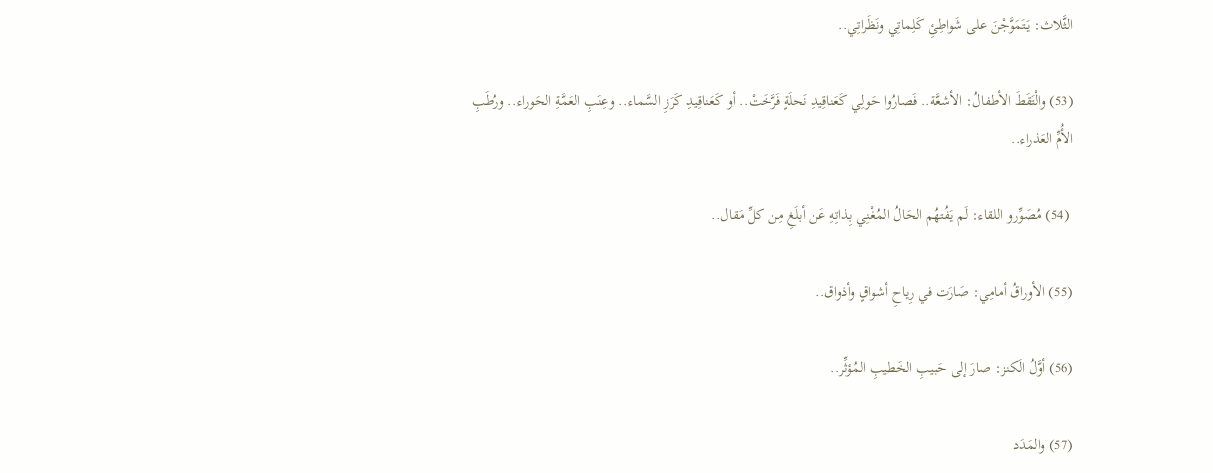الثَّلاث: يَتَمَوَّجْنَ على شَواطِئِ كَلِماتِي ونَظَراتِي..

(53) والْتَقَطَ الأطفالُ: الأشعَّة.. فَصارُوا حَولِي كَعَناقِيدِ نَحلَةٍ فَرَّخَتْ.. أو كَعَناقِيدِ كَرَزِ السَّماء.. وعِنَبِ العَمَّةِ الحَوراء.. ورُطَبِ الأُمِّ العَذراء..

 (54) مُصَوِّرو اللقاء: لَم يَفُتهُم الحَالُ المُغْنِي بِذاتِهِ عَن أبلَغِ مِن كلِّ مَقال..

(55) الأوراقُ أمامِي: صَارَت في رِياحِ أشواقٍ وأذواق..

(56) أوَّلُ الَكنز: صارَ إلى حَبيبِ الخَطيبِ المُؤثِّر..

(57) والمَدَد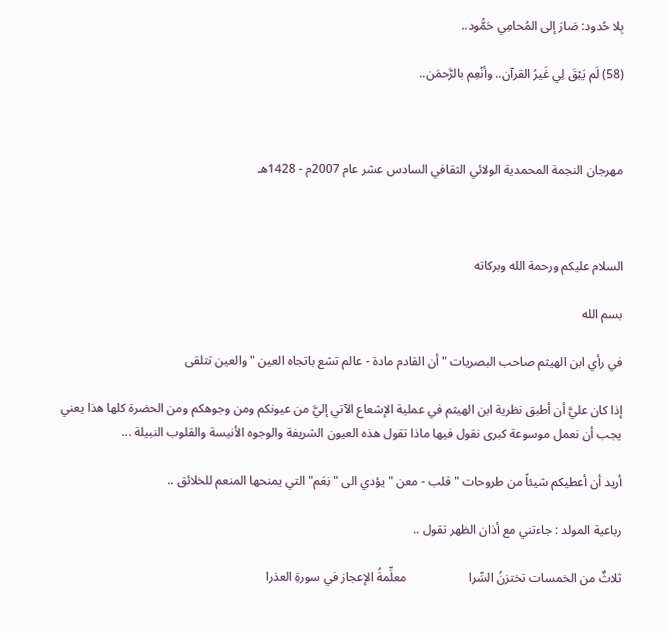بِلا حُدود: صَارَ إلى المُحامِي حَمُّود..

(58) لَم يَبْقَ لِي غَيرُ القرآن.. وأنْعِم بالرَّحمَن..



مهرجان النجمة المحمدية الولائي الثقافي السادس عشر عام 2007م - 1428هـ



السلام عليكم ورحمة الله وبركاته

بسم الله

في رأي ابن الهيثم صاحب البصريات " أن القادم مادة - عالم تشع باتجاه العين " والعين تتلقى

إذا كان عليَّ أن أطبق نظرية ابن الهيثم في عملية الإشعاع الآتي إليَّ من عيونكم ومن وجوهكم ومن الحضرة كلها هذا يعني يجب أن نعمل موسوعة كبرى نقول فيها ماذا تقول هذه العيون الشريفة والوجوه الأنيسة والقلوب النبيلة ...

أريد أن أعطيكم شيئاً من طروحات " قلب - معن " يؤدي الى " نِعَم" التي يمنحها المنعم للخلائق ..

رباعية المولد : جاءتني مع أذان الظهر تقول ..

ثلاثٌ من الخمسات تختزنُ السِّرا                    معلِّمةُ الإعجاز في سورةِ العذرا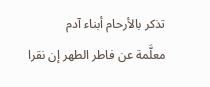تذكر بالأرحام أبناء آدم                             معلَّمة عن فاطر الطهر إن نقرا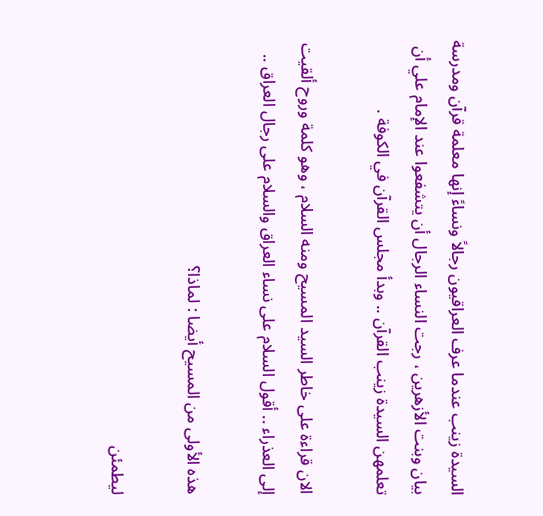السيدة زينب عندما عرف العراقيون رجالاً ونساءً إنها معلمة قرآن ومدرسة بيان وبنت الأزهرين ، رجت النساء الرجال أن يتشفعوا عند الإمام علي أن تعلمهن السيدة زينب القرآن .. وبدأ مجلس القرآن في الكوفة .

الان قراءة على خاطر السيد المسيح ومنه السلام ، وهو كلمة وروح ألقيت إلى العذراء .. أقول السلام على نساء العراق والسلام على رجال العراق ..

هذه الأولى من المسيح أيضا : لماذا؟

ليطمئن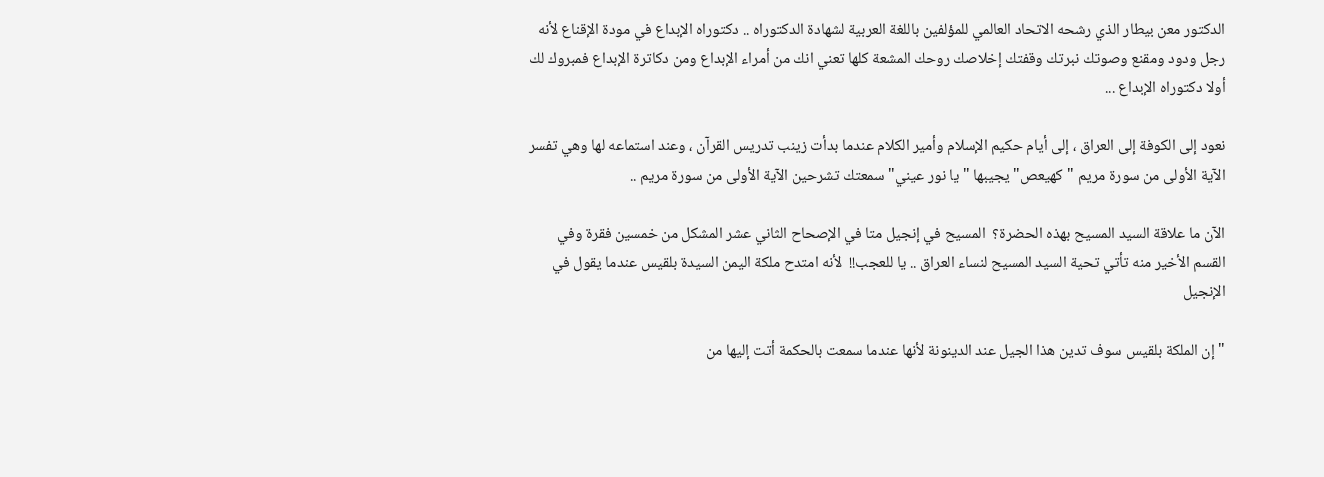الدكتور معن بيطار الذي رشحه الاتحاد العالمي للمؤلفين باللغة العربية لشهادة الدكتوراه .. دكتوراه الإبداع في مودة الإقناع لأنه رجل ودود ومقنع وصوتك نبرتك وقفتك إخلاصك روحك المشعة كلها تعني انك من أمراء الإبداع ومن دكاترة الإبداع فمبروك لك أولا دكتوراه الإبداع ...

نعود إلى الكوفة إلى العراق ، إلى أيام حكيم الإسلام وأمير الكلام عندما بدأت زينب تدريس القرآن ، وعند استماعه لها وهي تفسر الآية الأولى من سورة مريم "كهيعص" يجيبها " يا نور عيني" سمعتك تشرحين الآية الأولى من سورة مريم ..

الآن ما علاقة السيد المسيح بهذه الحضرة؟  المسيح في إنجيل متا في الإصحاح الثاني عشر المشكل من خمسين فقرة وفي القسم الأخير منه تأتي تحية السيد المسيح لنساء العراق .. يا للعجب!!  لأنه امتدح ملكة اليمن السيدة بلقيس عندما يقول في الإنجيل

" إن الملكة بلقيس سوف تدين هذا الجيل عند الدينونة لأنها عندما سمعت بالحكمة أتت إليها من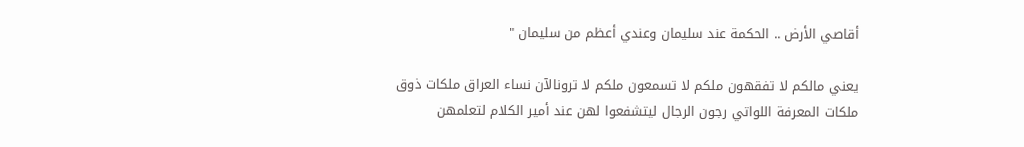أقاصي الأرض .. الحكمة عند سليمان وعندي أعظم من سليمان "

يعني مالكم لا تفقهون ملكم لا تسمعون ملكم لا ترونالآن نساء العراق ملكات ذوق ملكات المعرفة اللواتي رجون الرجال ليتشفعوا لهن عند أمير الكلام لتعلمهن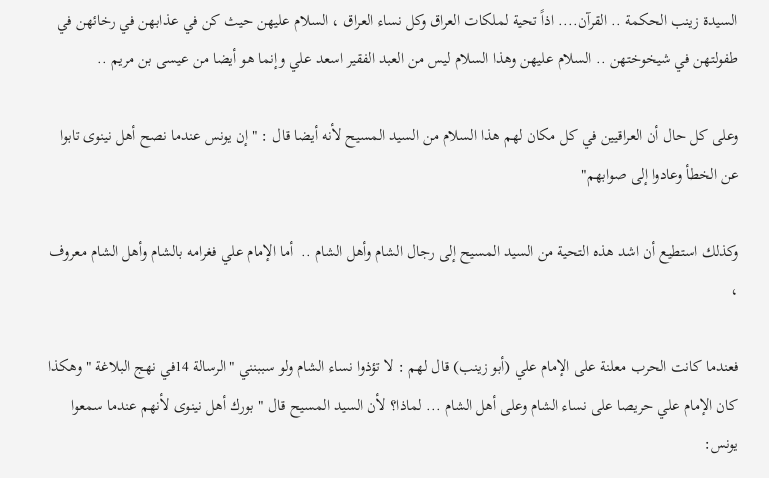السيدة زينب الحكمة .. القرآن.... اذاً تحية لملكات العراق وكل نساء العراق ، السلام عليهن حيث كن في عذابهن في رخائهن في طفولتهن في شيخوختهن .. السلام عليهن وهذا السلام ليس من العبد الفقير اسعد علي وإنما هو أيضا من عيسى بن مريم ..

وعلى كل حال أن العراقيين في كل مكان لهم هذا السلام من السيد المسيح لأنه أيضا قال : " إن يونس عندما نصح أهل نينوى تابوا عن الخطأ وعادوا إلى صوابهم"

وكذلك استطيع أن اشد هذه التحية من السيد المسيح إلى رجال الشام وأهل الشام ..  أما الإمام علي فغرامه بالشام وأهل الشام معروف ،

فعندما كانت الحرب معلنة على الإمام علي (أبو زينب) قال لهم : لا تؤذوا نساء الشام ولو سببنني "الرسالة 14في نهج البلاغة " وهكذا كان الإمام علي حريصا على نساء الشام وعلى أهل الشام ... لماذا؟ لأن السيد المسيح قال " بورك أهل نينوى لأنهم عندما سمعوا يونس: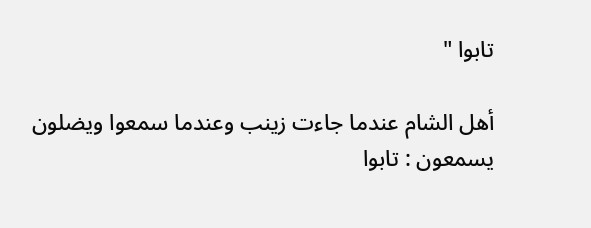تابوا "

أهل الشام عندما جاءت زينب وعندما سمعوا ويضلون يسمعون : تابوا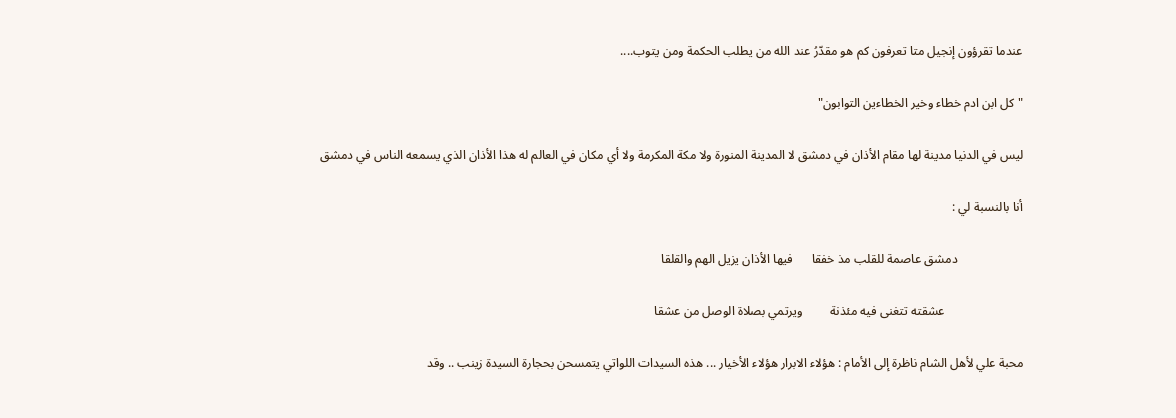عندما تقرؤون إنجيل متا تعرفون كم هو مقدّرُ عند الله من يطلب الحكمة ومن يتوب....

" كل ابن ادم خطاء وخير الخطاءين التوابون"

ليس في الدنيا مدينة لها مقام الأذان في دمشق لا المدينة المنورة ولا مكة المكرمة ولا أي مكان في العالم له هذا الأذان الذي يسمعه الناس في دمشق

أنا بالنسبة لي :

                     دمشق عاصمة للقلب مذ خفقا      فيها الأذان يزيل الهم والقلقا

                         عشقته تتغنى فيه مئذنة         ويرتمي بصلاة الوصل من عشقا

محبة علي لأهل الشام ناظرة إلى الأمام : هؤلاء الابرار هؤلاء الأخيار ... هذه السيدات اللواتي يتمسحن بحجارة السيدة زينب .. وقد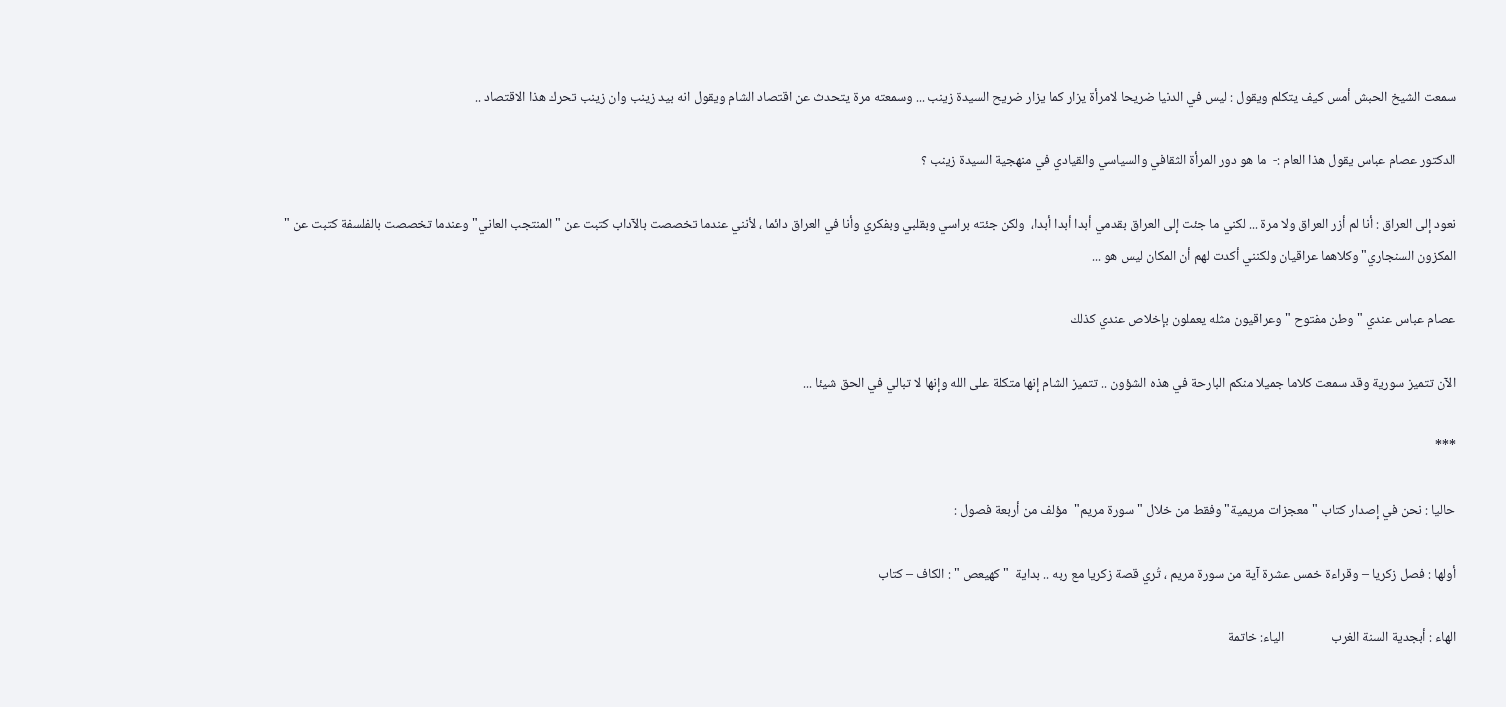سمعت الشيخ الحبش أمس كيف يتكلم ويقول : ليس في الدنيا ضريحا لامرأة يزار كما يزار ضريح السيدة زينب ... وسمعته مرة يتحدث عن اقتصاد الشام ويقول انه بيد زينب وان زينب تحرك هذا الاقتصاد ..

الدكتور عصام عباس يقول هذا العام :-  ما هو دور المرأة الثقافي والسياسي والقيادي في منهجية السيدة زينب ؟

نعود إلى العراق : أنا لم أزر العراق ولا مرة ... لكني ما جئت إلى العراق بقدمي أبدا أبدا أبدا،  ولكن جئته براسي وبقلبي وبفكري وأنا في العراق دائما ، لأنني عندما تخصصت بالآداب كتبت عن " المنتجب العاني" وعندما تخصصت بالفلسفة كتبت عن " المكزون السنجاري" وكلاهما عراقيان ولكنني أكدت لهم أن المكان ليس هو ...

عصام عباس عندي " وطن مفتوح " وعراقيون مثله يعملون بإخلاص عندي كذلك

الآن تتميز سورية وقد سمعت كلاما جميلا منكم البارحة في هذه الشؤون .. تتميز الشام إنها متكلة على الله وإنها لا تبالي في الحق شيئا ...

***

حاليا : نحن في إصدار كتاب " معجزات مريمية" وفقط من خلال " سورة مريم"  مؤلف من أربعة فصول :

أولها : فصل زكريا – وقراءة خمس عشرة آية من سورة مريم ، تُري قصة زكريا مع ربه .. بداية  " كهيعص " : الكاف – كتاب

الهاء : أبجدية السنة الغرب               الياء: خاتمة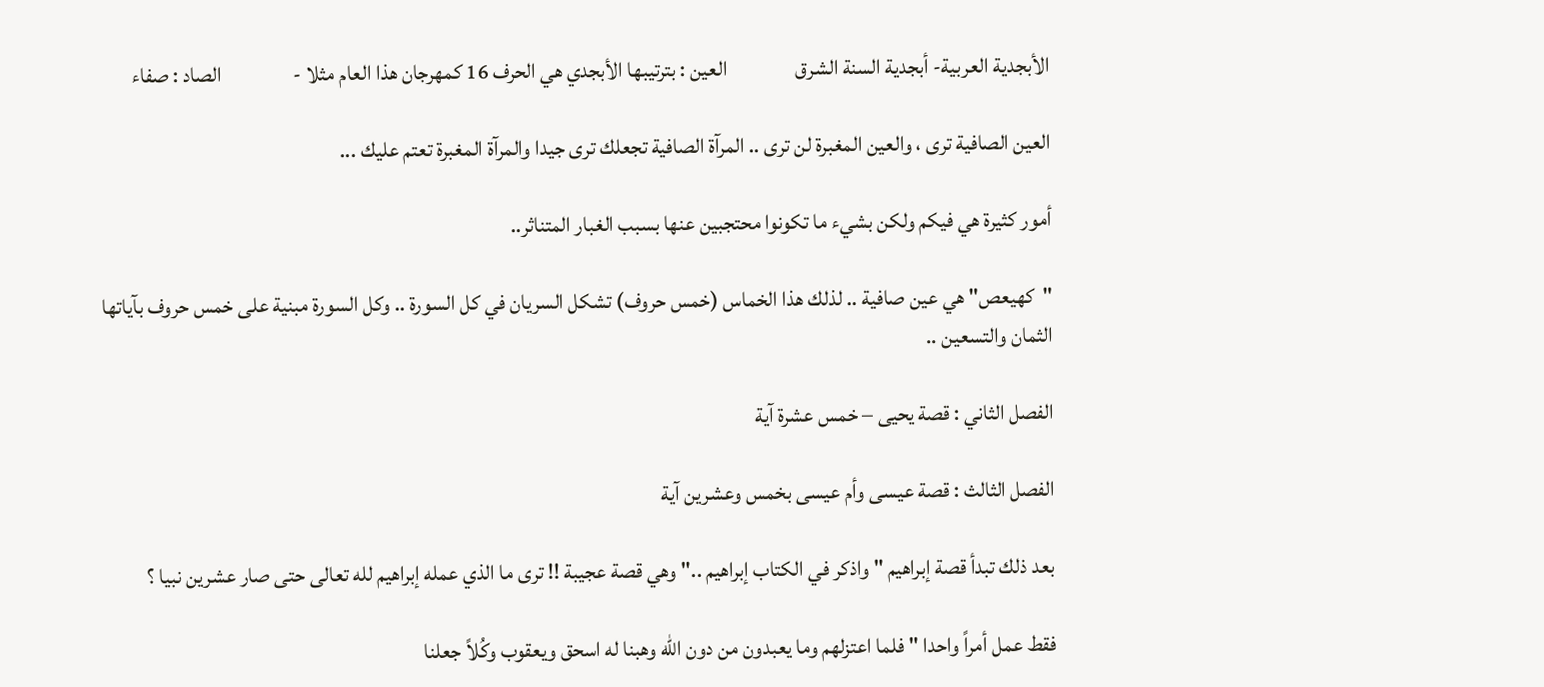الأبجدية العربية- أبجدية السنة الشرق                العين : بترتيبها الأبجدي هي الحرف 16 كمهرجان هذا العام مثلا -                 الصاد : صفاء

العين الصافية ترى ، والعين المغبرة لن ترى .. المرآة الصافية تجعلك ترى جيدا والمرآة المغبرة تعتم عليك ...

أمور كثيرة هي فيكم ولكن بشيء ما تكونوا محتجبين عنها بسبب الغبار المتناثر..

"كهيعص" هي عين صافية .. لذلك هذا الخماس (خمس حروف) تشكل السريان في كل السورة .. وكل السورة مبنية على خمس حروف بآياتها الثمان والتسعين ..

الفصل الثاني : قصة يحيى – خمس عشرة آية

الفصل الثالث : قصة عيسى وأم عيسى بخمس وعشرين آية

بعد ذلك تبدأ قصة إبراهيم " واذكر في الكتاب إبراهيم .." وهي قصة عجيبة !! ترى ما الذي عمله إبراهيم لله تعالى حتى صار عشرين نبيا ؟

فقط عمل أمراً واحدا " فلما اعتزلهم وما يعبدون من دون الله وهبنا له اسحق ويعقوب وكُلاً جعلنا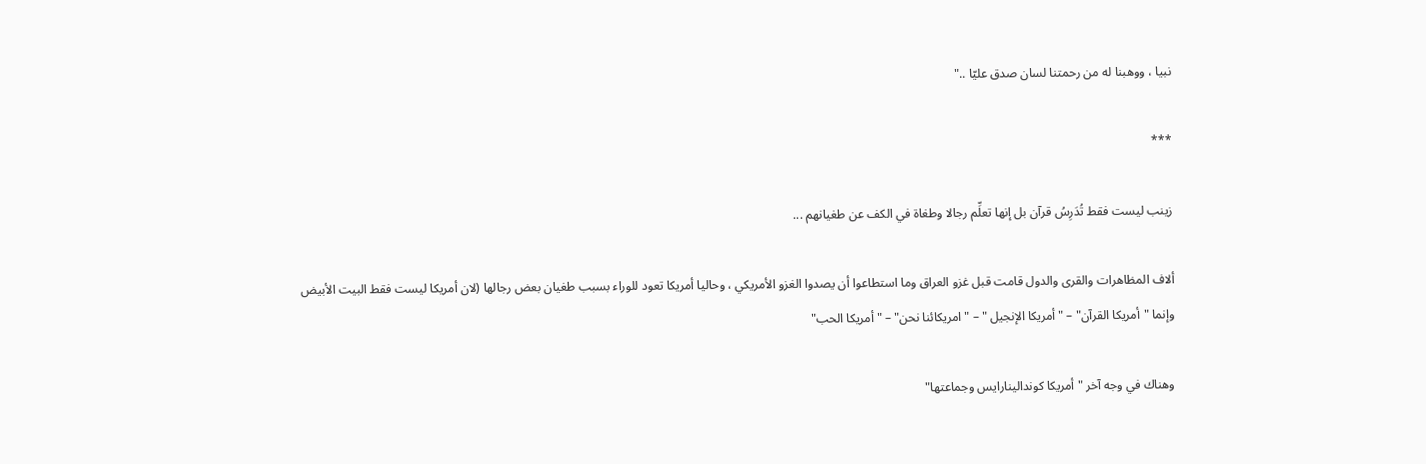نبيا ، ووهبنا له من رحمتنا لسان صدق عليّا .."

***

زينب ليست فقط تُدَرِسُ قرآن بل إنها تعلِّم رجالا وطغاة في الكف عن طغيانهم ...

ألاف المظاهرات والقرى والدول قامت قبل غزو العراق وما استطاعوا أن يصدوا الغزو الأمريكي ، وحاليا أمريكا تعود للوراء بسبب طغيان بعض رجالها (لان أمريكا ليست فقط البيت الأبيض وإنما "أمريكا القرآن" – " أمريكا الإنجيل " – " امريكائنا نحن" – " أمريكا الحب"

وهناك في وجه آخر " أمريكا كوندالينارايس وجماعتها"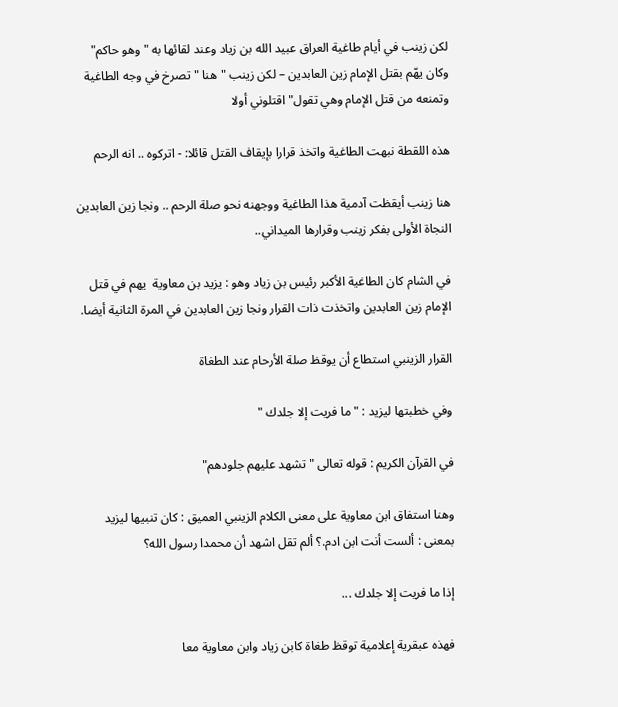لكن زينب في أيام طاغية العراق عبيد الله بن زياد وعند لقائها به " وهو حاكم" وكان يهّم بقتل الإمام زين العابدين – لكن زينب "هنا " تصرخ في وجه الطاغية وتمنعه من قتل الإمام وهي تقول" اقتلوني أولا

هذه اللقطة نبهت الطاغية واتخذ قرارا بإيقاف القتل قائلا: - اتركوه .. انه الرحم

هنا زينب أيقظت آدمية هذا الطاغية ووجهنه نحو صلة الرحم .. ونجا زين العابدين النجاة الأولى بفكر زينب وقرارها الميداني..

في الشام كان الطاغية الأكبر رئيس بن زياد وهو : يزيد بن معاوية  يهم في قتل الإمام زين العابدين واتخذت ذات القرار ونجا زين العابدين في المرة الثانية أيضا.

القرار الزينبي استطاع أن يوقظ صلة الأرحام عند الطغاة

وفي خطبتها ليزيد : " ما فريت إلا جلدك "

في القرآن الكريم : قوله تعالى " تشهد عليهم جلودهم"

وهنا استفاق ابن معاوية على معنى الكلام الزينبي العميق : كان تنبيها ليزيد بمعنى : ألست أنت ابن ادم.؟ ألم تقل اشهد أن محمدا رسول الله؟

إذا ما فريت إلا جلدك ...

فهذه عبقرية إعلامية توقظ طغاة كابن زياد وابن معاوية معا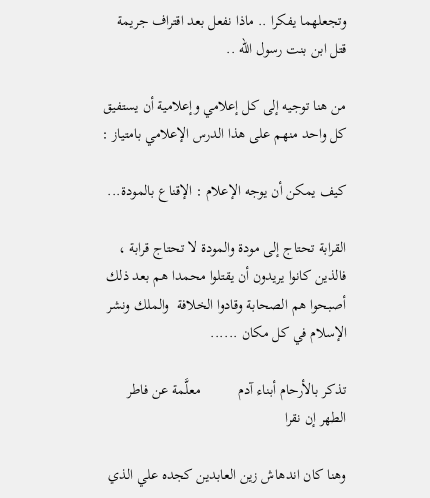وتجعلهما يفكرا .. ماذا نفعل بعد اقتراف جريمة قتل ابن بنت رسول الله ..

من هنا توجيه إلى كل إعلامي وإعلامية أن يستفيق كل واحد منهم على هذا الدرس الإعلامي بامتياز :

كيف يمكن أن يوجه الإعلام : الإقناع بالمودة...

القرابة تحتاج إلى مودة والمودة لا تحتاج قرابة ، فالذين كانوا يريدون أن يقتلوا محمدا هم بعد ذلك أصبحوا هم الصحابة وقادوا الخلافة  والملك ونشر الإسلام في كل مكان ......

تذكر بالأرحام أبناء آدم          معلَّمة عن فاطر الطهر إن نقرا

وهنا كان اندهاش زين العابدين كجده علي الذي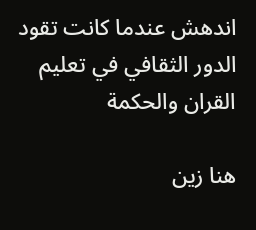اندهش عندما كانت تقود الدور الثقافي في تعليم القران والحكمة

هنا زين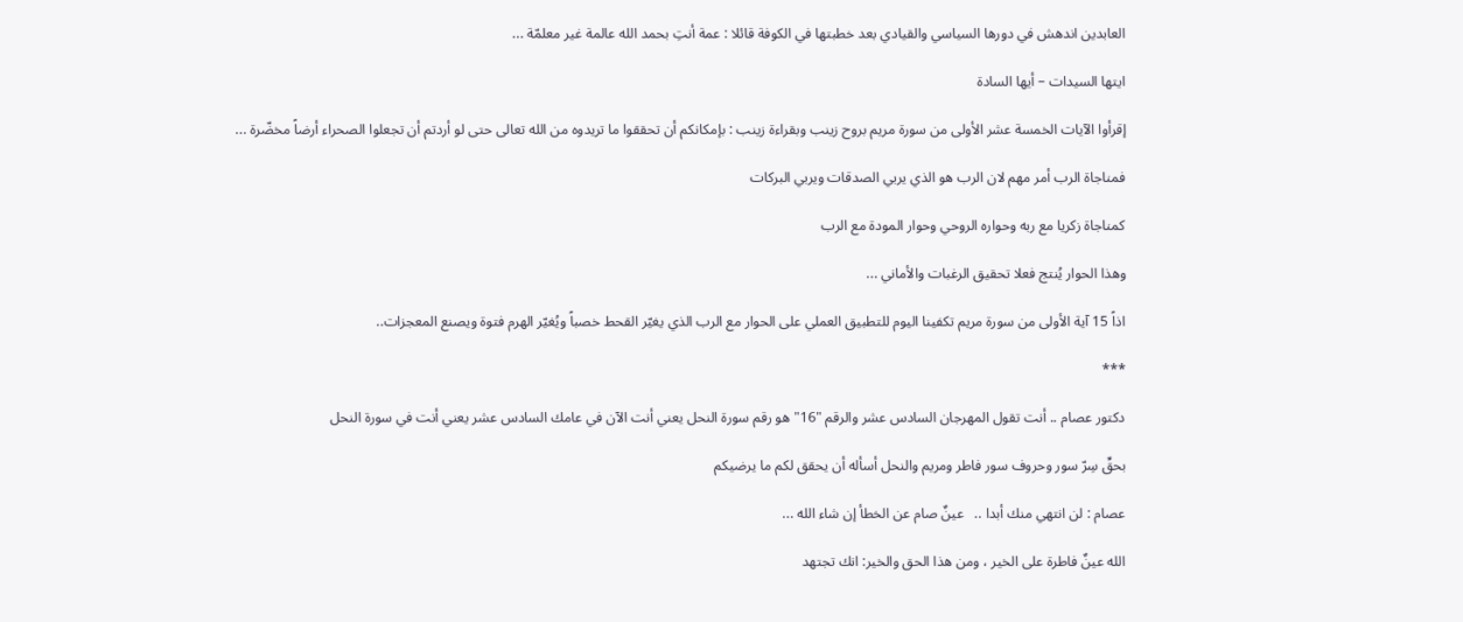العابدين اندهش في دورها السياسي والقيادي بعد خطبتها في الكوفة قائلا : عمة أنتِ بحمد الله عالمة غير معلمّة ...

ايتها السيدات – أيها السادة

إقرأوا الآيات الخمسة عشر الأولى من سورة مريم بروح زينب وبقراءة زينب : بإمكانكم أن تحققوا ما تريدوه من الله تعالى حتى لو أردتم أن تجعلوا الصحراء أرضاً مخضّرة ...

فمناجاة الرب أمر مهم لان الرب هو الذي يربي الصدقات ويربي البركات

كمناجاة زكريا مع ربه وحواره الروحي وحوار المودة مع الرب

وهذا الحوار يُنتج فعلا تحقيق الرغبات والأماني ...

اذاً 15 آية الأولى من سورة مريم تكفينا اليوم للتطبيق العملي على الحوار مع الرب الذي يغيّر القحط خصباً ويُغيّر الهرم فتوة ويصنع المعجزات..

***

دكتور عصام .. أنت تقول المهرجان السادس عشر والرقم "16" هو رقم سورة النحل يعني أنت الآن في عامك السادس عشر يعني أنت في سورة النحل

بحقِّ سِرّ سور وحروف سور فاطر ومريم والنحل أسأله أن يحقق لكم ما يرضيكم

عصام : لن انتهي منك أبدا ..   عينٌ صام عن الخطأ إن شاء الله ...

الله عينٌ فاطرة على الخير ، ومن هذا الحق والخير: انك تجتهد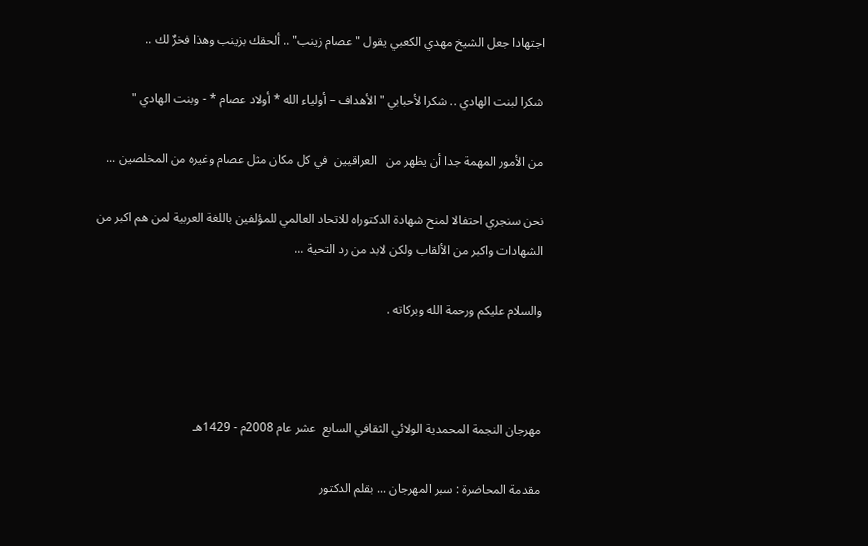اجتهادا جعل الشيخ مهدي الكعبي يقول " عصام زينب" .. ألحقك بزينب وهذا فخرٌ لك ..

شكرا لبنت الهادي .. شكرا لأحبابي " الأهداف – أولياء الله * أولاد عصام * - وبنت الهادي "

من الأمور المهمة جدا أن يظهر من   العراقيين  في كل مكان مثل عصام وغيره من المخلصين ...

نحن سنجري احتفالا لمنح شهادة الدكتوراه للاتحاد العالمي للمؤلفين باللغة العربية لمن هم اكبر من الشهادات واكبر من الألقاب ولكن لابد من رد التحية ...

والسلام عليكم ورحمة الله وبركاته .



مهرجان النجمة المحمدية الولائي الثقافي السابع  عشر عام 2008م - 1429هـ

مقدمة المحاضرة : سبر المهرجان ... بقلم الدكتور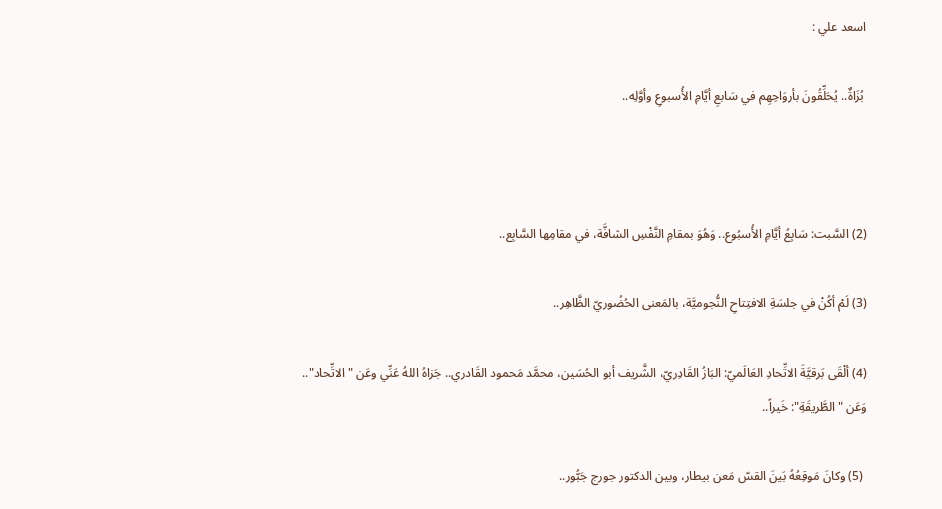اسعد علي :

 بُزَاةٌ.. يُحَلِّقُونَ بأروَاحِهِم في سَابعِ أيَّامِ الأُسبوعِ وأوَّلِه..



(2) السَّبت: سَابِعُ أيَّامِ الأُسبُوع.. وَهُوَ بمقامِ النَّفْسِ الشافَّة، في مقامِها السَّابِع..

(3) لَمْ أكُنْ في جلسَةِ الافتِتاحِ النُّجوميَّة، بالمَعنى الحُضُوريّ الظَّاهِر..

(4) ألْقَى بَرقيَّةَ الاتِّحادِ العَالَميّ: البَازُ القَادِريّ، الشَّريف أبو الحُسَين، محمَّد مَحمود القَادري.. جَزاهُ اللهُ عَنِّي وعَن "الاتِّحاد".. وَعَن "الطَّريقَةِ": خَيراً..

 (5) وكانَ مَوقِعُهُ بَينَ القسّ مَعن بيطار، وبين الدكتور جورج جَبُّور..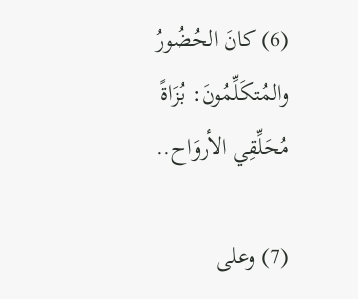(6) كانَ الحُضُورُ والمُتكَلِّمُونَ: بُزَاةً مُحَلِّقِي الأروَاح..

(7) وعلى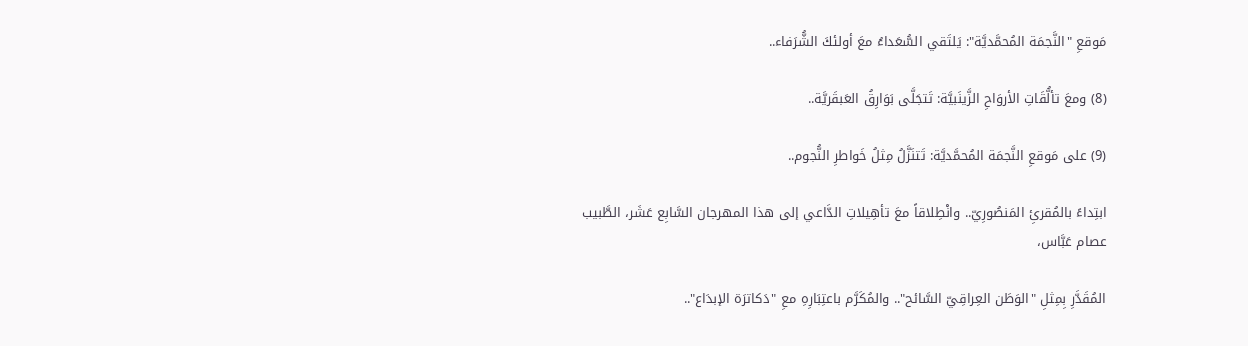مَوقعِ "النَّجمَة المُحمَّديَّة": يَلتَقي السُّعَداءُ معَ أولئكَ الشُّرَفاء..

(8) ومعَ تألُّقَاتِ الأروَاحِ الزَّينَبيَّة: تَتجَلَّى بَوَارِقُ العَبقَريَّة..

(9) على مَوقعِ النَّجمَة المُحمَّديَّة: تَتنَزَّلُ مِثلُ خَواطرِ النُّجوم..

ابتِداءً بالمُقرئِ المَنصُورِيّ.. وانْطِلاقاً معَ تأهِيلاتِ الدَّاعي إلى هذا المهرجان السَّابِع عَشَر، الطَّبيب عصام عَبَّاس،

المُقَدَّرِ بِمِثلِ "الوَطَن العِراقِيّ السَّائح".. والمُكَرَّم باعتِبَارِهِ معِ "دَكاترَة الإبدَاع"..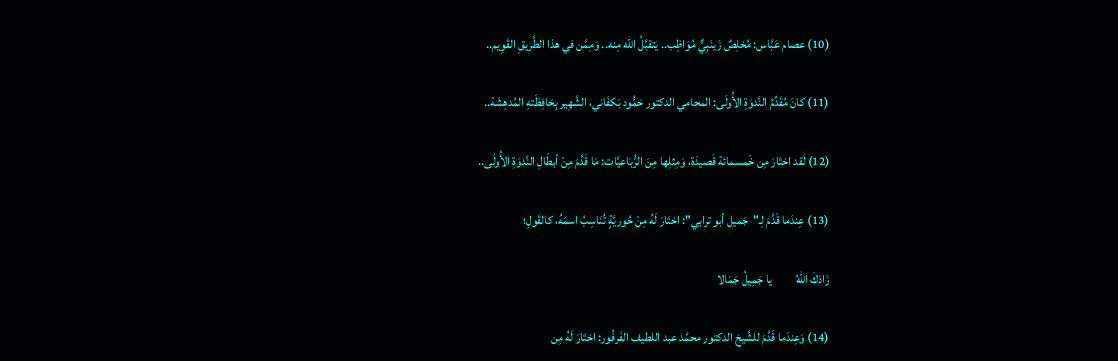(10) عصام عَبَّاس: مُخلِصٌ زَينَبِيٌّ مُوَاظِب.. يَتقبَّلُ الله مِنه.. وَمِمَّن في هذا الطَّريقِ القَوِيم..

(11) كانَ مُقَدِّمُ النَّدوَةِ الأُولَى: المحامي الدكتور حَمُّود بَكفَاني، الشَّهِير بِحَافِظَتهِ المُدهِشَة..

(12) لَقد اختَارَ مِن خَمسمائة قَصيدَة، وَمِثلِها مِنَ الرُّبَاعيَّات: مَا قَدَّمَ مِنْ أبطَالِ النَّدوَةِ الأُولَى..

(13) عِندَما قَدَّمَ لِـ"جَميل أبو ترابي": اختَارَ لَهُ مِنْ حُوريَّةٍ تُنَاسِبُ اسمَهُ، كالقَولِ؛

زَادَكَ اللهُ          يا جَمِيلُ جَمَالا

(14) وَعِندَما قَدَّمَ للشَّيخ الدكتور محمَّد عبد اللطيف الفَرفُور: اختَارَ لَهُ مِن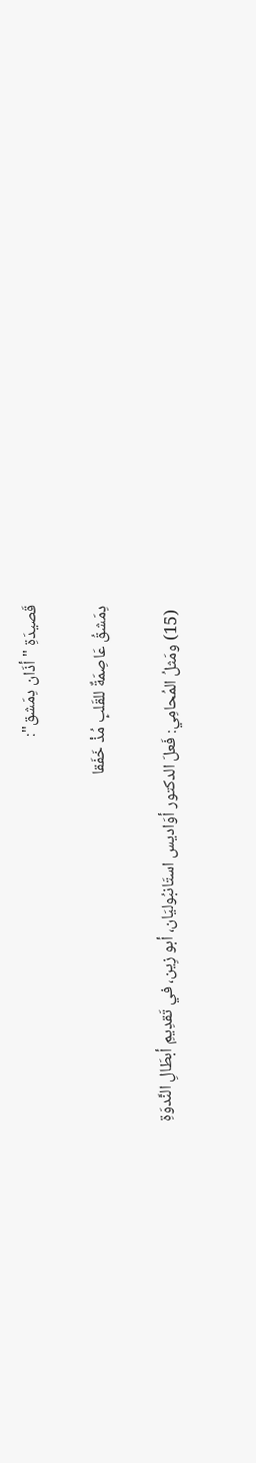قَصيدَةِ "أذَان دِمَشق":

دِمَشقُ عَاصِمَةٌ للقَلبِ مُذْ خَفَقا

 (15) ومَثلُ المُحامِي: فَعلَ الدكتور أوَاديس استَانبُوليَان، أبو زِين، في تَقدِيمِ أبطَالِ النَّدوَةِ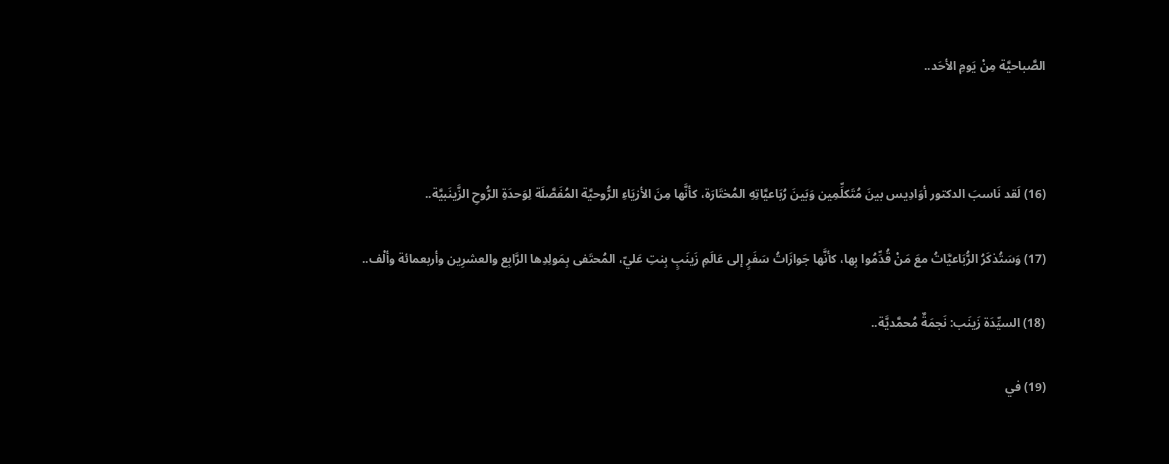الصَّباحيَّة مِنْ يَومِ الأحَد..



(16) لَقد نَاسبَ الدكتور أوَادِيس بينَ مُتَكلِّمِين وَبَينَ رُبَاعيَّاتِهِ المُختَارَة، كأنَّها مِنَ الأزيَاءِ الرُّوحيَّة المُفَصَّلَة لِوَحدَةِ الرُّوحِ الزَّينَبيَّة..

(17) وَسَتُذكَرُ الرُّبَاعيَّاتُ معَ مَنْ قُدِّمُوا بِها، كأنَّها جَوازَاتُ سَفَرٍ إلى عَالَمِ زَينَبٍ بِنتِ عَليّ، المُحتَفى بِمَولِدِها الرَّابِع والعشرِين وأربعمائة وألْف..

(18) السيِّدَة زَينَب: نَجمَةٌ مُحمَّديَّة..

(19) في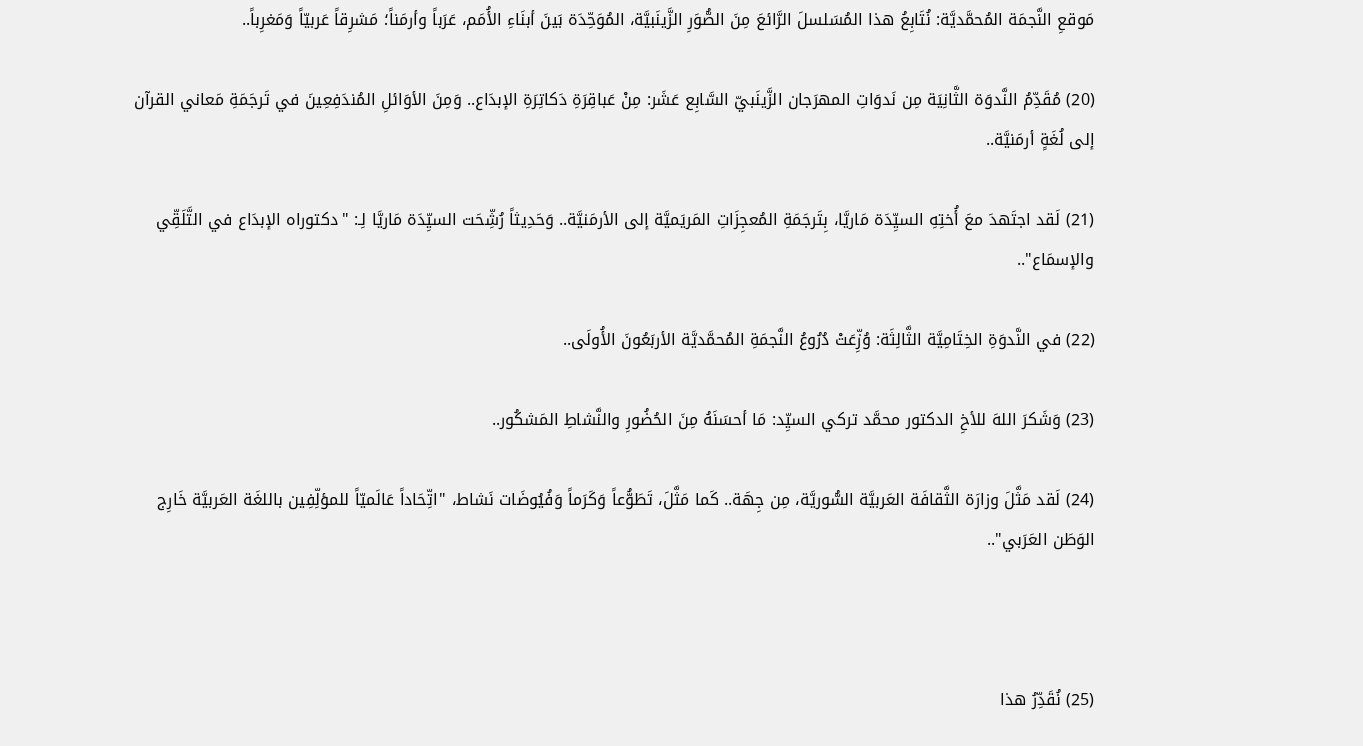مَوقعِ النَّجمَة المُحمَّديَّة: نُتَابِعُ هذا المُسَلسلَ الرَّائعَ مِنَ الصُّوَرِ الزَّينَبيَّة، المُوَحِّدَة بَينَ أبنَاءِ الأُمَم، عَرَباً وأرمَناً؛ مَشرِقاً عَربيّاً وَمَغرِباً..

(20) مُقَدِّمُ النَّدوَة الثَّانِيَة مِن نَدوَاتِ المهرَجان الزَّينَبيّ السَّابِع عَشَر: مِنْ عَباقِرَةِ دَكاتِرَةِ الإبدَاع.. وَمِنَ الأوَائلِ المُندَفِعِينَ في تَرجَمَةِ مَعاني القرآن إلى لُغَةٍ أرمَنيَّة..

(21) لَقد اجتَهدَ معَ أُختِهِ السيِّدَة مَاريَّا، بِتَرجَمَةِ المُعجِزَاتِ المَريَميَّة إلى الأرمَنيَّة.. وَحَدِيثاً رُشِّحَت السيِّدَة مَاريَّا لِـ: "دكتوراه الإبدَاع في التَّلَقِّي والإسمَاع"..

(22) في النَّدوَةِ الخِتَامِيَّة الثَّالِثَة: وُزِّعَتْ دُرُوعُ النَّجمَةِ المُحمَّديَّة الأربَعُونَ الأُولَى..

(23) وَشَكرَ اللهَ للأخِ الدكتور محمَّد تركي السيِّد: مَا أحسَنَهُ مِنَ الحُضُورِ والنَّشاطِ المَشكُور..

(24) لَقد مَثَّلَ وزارَة الثَّقافَة العَربيَّة السُّوريَّة، مِن جِهَة.. كَما مَثَّلَ، تَطَوُّعاً وَكَرَماً وَفُيُوضَات نَشاط، "اتِّحَاداً عَالَميّاً للمؤلِّفِين باللغَة العَربيَّة خَارِج الوَطَن العَرَبي"..



(25) نُقَدِّرُ هذا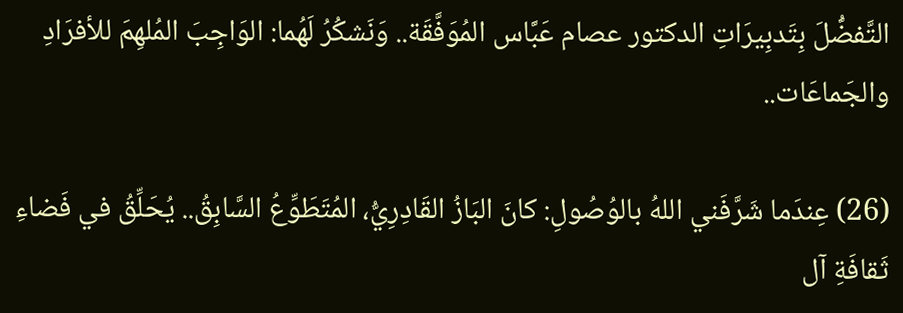التَّفضُّلَ بِتَدبِيرَاتِ الدكتور عصام عَبَّاس المُوَفَّقَة.. وَنَشكُرُ لَهُما: الوَاجِبَ المُلهِمَ للأفرَادِ والجَماعَات..

(26) عِندَما شَرَّفَني اللهُ بالوُصُولِ: كانَ البَازُ القَادِرِيُّ، المُتَطَوِّعُ السَّابِقُ.. يُحَلِّقُ في فَضاءِ ثَقافَةِ آل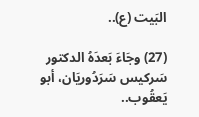البَيت (ع)..

(27) وجَاءَ بَعدَهُ الدكتور سَركيس سَرَدُوريَان، أبو يَعقُوب..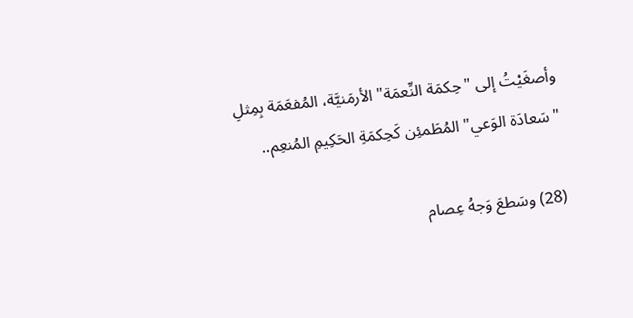وأصغَيْتُ إلى "حِكمَة النِّعمَة" الأرمَنيَّة، المُفعَمَة بِمِثلِ "سَعادَة الوَعي" المُطَمئِن كَحِكمَةِ الحَكِيمِ المُنعِم..

(28) وسَطعَ وَجهُ عِصام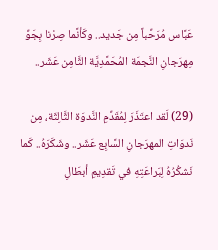عَبَّاس مُرَحِّباً مِن جَديد.. وكَأنَّما صِرْنا بِجَوِّ مِهرَجانِ النَّجمَة المُحَمَّدِيَّة الثَّامِن عَشَر..

(29) لَقد اعتَذَرَ لِمُقَدِّمِ النَّدوَة الثَّالِثَة، مِن نَدوَاتِ المهرَجانِ السَّابِع عَشَر.. وشَكَرَهُ.. كَما نَشكُرُهُ لِبَراعَتِهِ في تَقدِيمِ أبطَالِ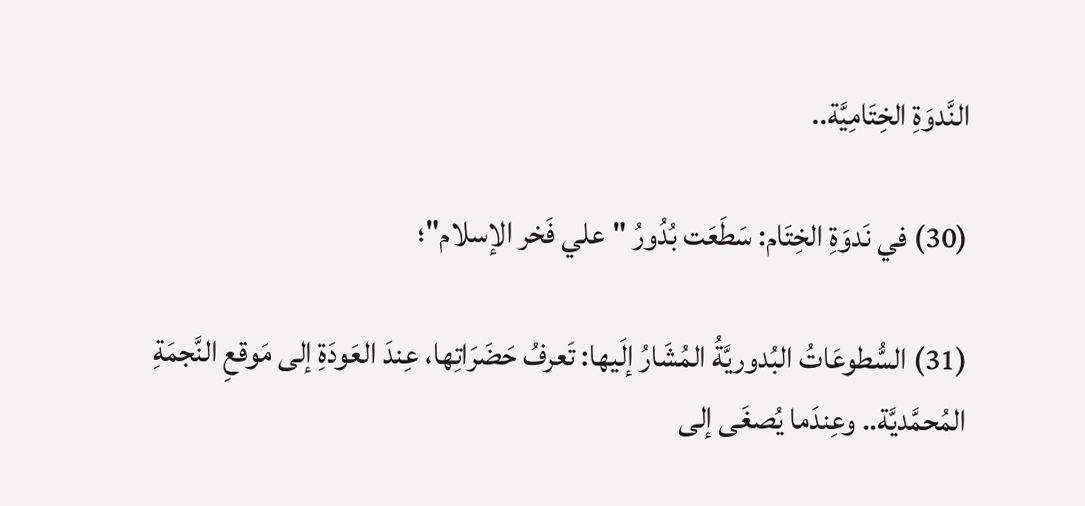النَّدوَةِ الخِتَامِيَّة..

(30) في نَدوَةِ الخِتَام: سَطَعَت بُدُورُ "علي فَخر الإسلام"؛

(31) السُّطوعَاتُ البُدوريَّةُ المُشَارُ إلَيها: تَعرفُ حَضَرَاتِها، عِندَ العَودَةِ إلى مَوقعِ النَّجمَةِ المُحمَّديَّة.. وعِندَما يُصغَى إلى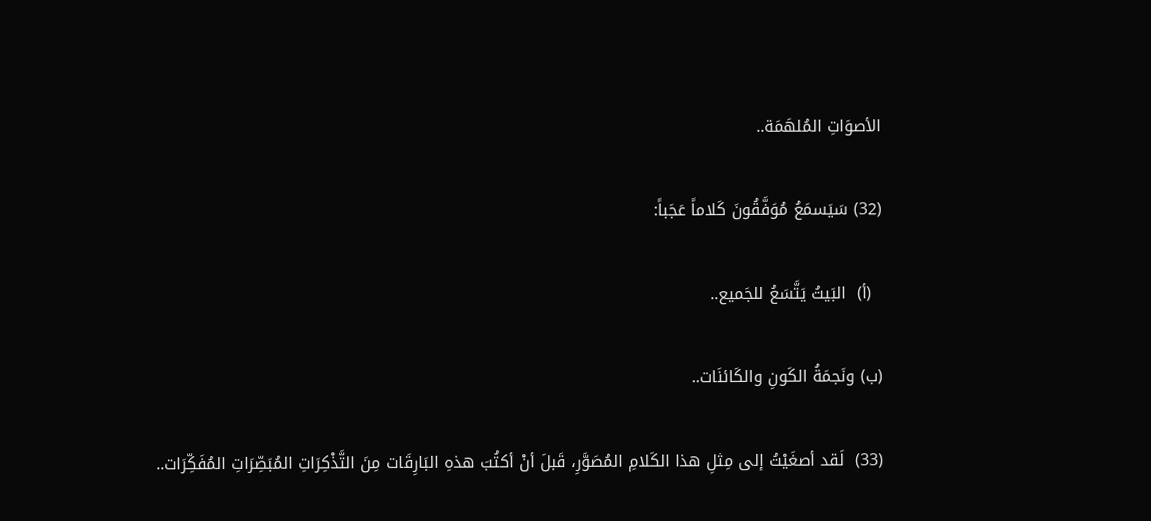الأصوَاتِ المُلهَمَة..

(32) سَيَسمَعُ مُوَفَّقُونَ كَلاماً عَجَباً:

  (أ)  البَيتُ يَتَّسَعُ للجَميع..

(ب) ونَجمَةُ الكَونِ والكَائنَات..

(33)  لَقد أصغَيْتُ إلى مِثلِ هذا الكَلامِ المُصَوَّرِ، قَبلَ أنْ أكتُبَ هذهِ البَارِقَات مِنَ التَّذْكِرَاتِ المُبَصِّرَاتِ المُفَكِّرَات..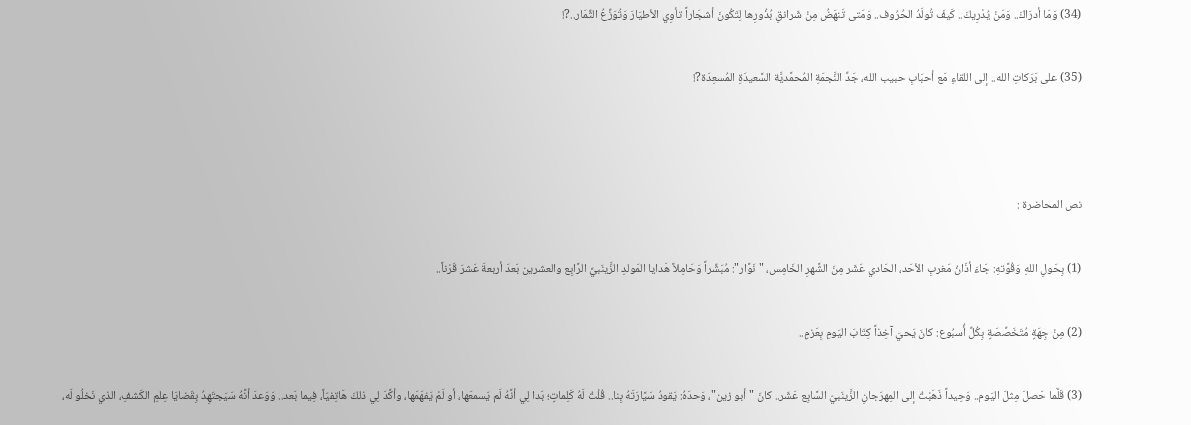(34) وَمَا أدرَاكَ.. وَمَنْ يُدْرِيكَ.. كَيفَ تُولَدُ الحُرُوف.. وَمَتى تَنهَضُ مِنْ شَرانقِ بُذُورِها لِتَكُونَ أشجَاراً تأوِي الأطيَارَ وَتُوَزِّعُ الثِّمَار..?!

(35) على بَرَكاتِ الله.. إلى اللقاءِ مَع أحبَابِ حبيب الله، جَدِّ النَّجمَةِ المُحمَّديَّة السَّعيدَةِ المُسعِدَة?!



نص المحاضرة :

(1) بِحَولِ اللهِ وَقُوَّتهِ: جَاءَ أذَانُ مَغربِ الأحَد، الحَادي عَشَر مِنَ الشَّهرِ الخَامِس، "نَوَّار": مُبَشِّراً وَحَامِلاً هَدايا المَولدِ الزَّينَبيِّ الرَّابِع والعشرين بَعدَ أربعةَ عَشرَ قَرْناً..

(2) مِنْ جِهَةٍ مُتَخَصِّصَةٍ بِكُلِّ أُسبُوع: كانَ يَحيَ آخِذاً كِتَابَ اليَومِ بِعَزمٍ..

(3) قَلَّما حَصلَ مِثلَ اليَوم.. وَحِيداً ذَهَبْتُ إلى المِهرَجانِ الزَّينَبيّ السَّابِع عَشَر.. كانَ "أبو زين"، وَحدَهُ: يَقودُ سَيَّارَتَهُ بِنا.. قُلْتُ لَهُ كَلِماتٍ؛ بَدا لِي أنَّهُ لَم يَسمعَها، أو لَمْ يَفهَمَها، وأكَّدَ لِي ذلكَ هَاتِفيّاً، فِيما بَعد.. وَوَعدَ أنَّهُ سَيَجتَهِدُ بِقَضايَا عِلمِ الكَشفِ، الذي نَخلُو لَه،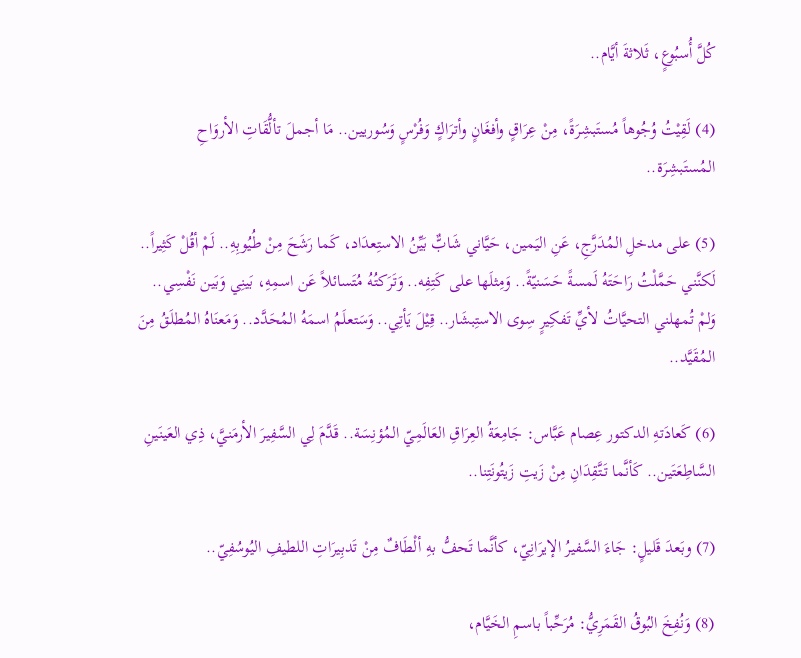كُلَّ أُسبُوعٍ، ثَلاثةَ أيَّام..

(4) لَقِيْتُ وُجُوهاً مُستَبشِرَةً، مِنْ عِرَاقٍ وأفغَانٍ وأترَاكٍ وَفُرْسٍ وَسُوريين.. مَا أجملَ تألُّقَاتِ الأروَاحِ المُستَبشِرَة..

(5) على مدخلِ المُدَرَّجِ، عَنِ اليَمين، حَيَّاني شَابٌّ بَيِّنُ الاستِعدَاد، كَما رَشَحَ مِنْ طُيُوبِهِ.. لَمْ أقُلْ كَثِيراً.. لَكنَّني حَمَّلْتُ رَاحَتَهُ لَمسةً حَسَنيّةً.. وَمِثلَها على كَتِفِه.. وَتَرَكتُهُ مُتَسائلاً عَن اسمِهِ، بَينِي وَبَين نَفْسِي.. وَلمْ تُمهلني التحيَّاتُ لأيِّ تَفكِيرٍ سِوى الاستِبشَار.. قِيْلَ يَأتِي.. وَسَتعلَمُ اسمَهُ المُحَدَّد.. وَمَعنَاهُ المُطلَقُ مِنَ المُقَيَّد..

(6) كَعادَتهِ الدكتور عِصام عَبَّاس: جَامِعَةُ العِرَاقِ العَالَمِيّ المُؤنِسَة.. قَدَّمَ لِي السَّفِيرَ الأرمَنيَّ، ذِي العَينَينِ السَّاطِعَتَين.. كَأنَّما تَتَّقِدَانِ مِنْ زَيتِ زَيتُونَتِنا..

(7) وبَعدَ قَليلٍ: جَاءَ السَّفيرُ الإيرَانِيّ، كأنَّما تَحفُّ بهِ ألْطَافٌ مِنْ تَدبِيرَاتِ اللطيفِ اليُوسُفِيّ..

(8) وَنُفِخَ البُوقُ القَمَرِيُّ: مُرَحِّباً باسمِ الخَيَّام،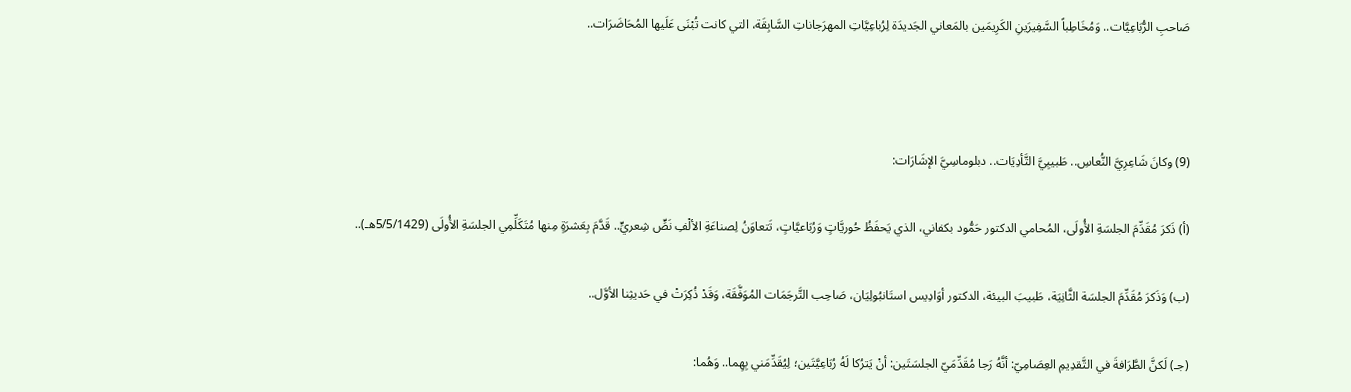صَاحبِ الرُّبَاعِيَّات.. وَمُخَاطِباً السَّفِيرَينِ الكَرِيمَين بالمَعاني الجَديدَة لِرُباعِيَّاتِ المهرَجاناتِ السَّابِقَة، التي كانت تُبْنَى عَلَيها المُحَاضَرَات..



(9) وكانَ شَاعِرِيَّ النُّعاسِ.. طَبيبِيَّ التَّأدِيَات.. دبلوماسِيَّ الإشَارَات:

(أ) ذَكرَ مُقَدِّمَ الجلسَةِ الأُولَى، المُحامي الدكتور حَمُّود بكفاني، الذي يَحفَظُ حُوريَّاتٍ وَرُبَاعيَّاتٍ، تَتعاوَنُ لِصناعَةِ الألْفِ نَصٍّ شِعريٍّ.. قَدَّمَ بِعَشرَةٍ مِنها مُتَكَلِّمِي الجلسَةِ الأُولَى (5/5/1429هـ)..

(ب) وَذَكرَ مُقَدِّمَ الجلسَة الثَّانِيَة، طَبيبَ البيئة، الدكتور أوَادِيس استَانبُولِيَان، صَاحِب التَّرجَمَات المُوَفَّقَة، وَقَدْ ذُكِرَتْ في حَديثِنا الأوَّل..

(جـ) لَكنَّ الطَّرَافةَ في التَّقدِيمِ العِصَامِيّ: أنَّهُ رَجا مُقَدِّمَيّ الجلسَتَين: أنْ يَترُكا لَهُ رُبَاعِيَّتَين؛ لِيُقَدِّمَني بِهِما.. وَهُما: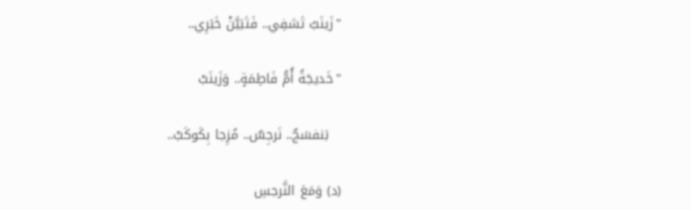"زَينَبُ تَشفِي.. فَتَبَيَّنْ خَبَرِي..

"خَديجَةُ أُمُّ فَاطِمَةٍ.. وَزَينَبْ

   بَنفسَجٌ.. نَرجِسٌ.. مُزِجا بِكَوكَبْ..

(د) وَمَعَ النَّرجسِ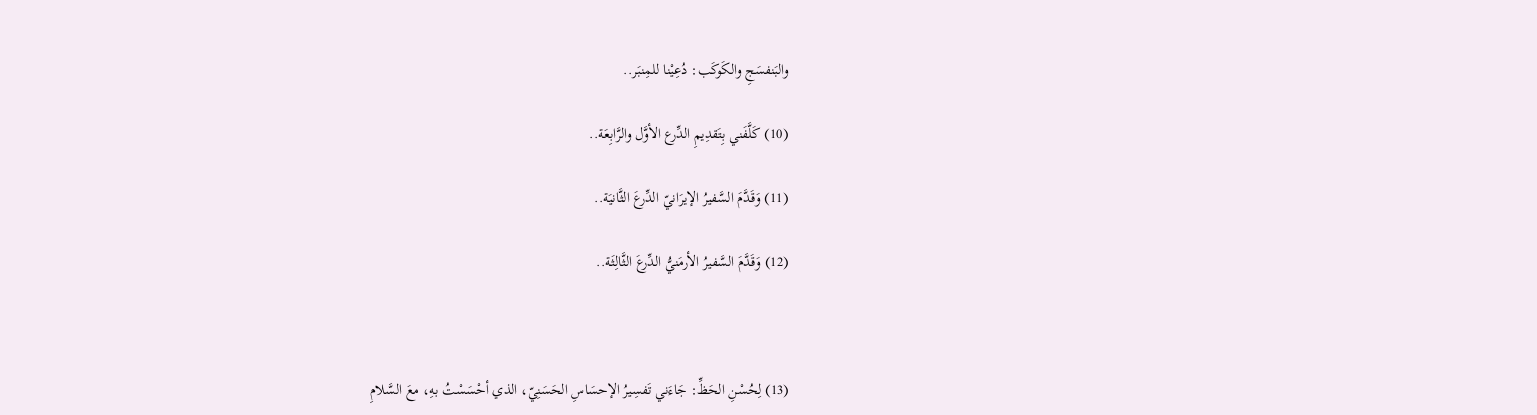والبَنفسَجِ والكَوكَب: دُعِيْنا للمِنبَر..

(10) كَلَّفَني بِتَقدِيمِ الدِّرع الأوَّل والرَّابِعَة..

(11) وَقَدَّمَ السَّفيرُ الإيرَانيّ الدِّرعَ الثَّانيَة..

(12) وَقَدَّمَ السَّفيرُ الأرمَنيُّ الدِّرعَ الثَّالِثَة..



(13) لِحُسْنِ الحَظِّ: جَاءَني تَفسِيرُ الإحسَاسِ الحَسَنِيّ، الذي أحْسَسْتُ بهِ، معَ السَّلامِ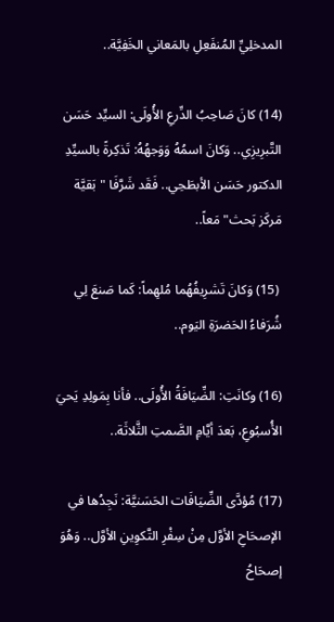المدخلِيِّ المُنفَعِلِ بالمَعاني الخَفِيَّة..

(14) كانَ صَاحِبُ الدِّرعِ الأُولَى: السيِّد حَسَن التَّبرِيزِي.. وَكانَ اسمُهُ وَوَجهُهُ: تَذكِرةً بالسيِّدِ الدكتور حَسَن الأبطَحِي.. فَقَد شَرَّفَا "بَقيَّة مَركَز بَحث" مَعاً..

 (15) وَكانَ تَشرِيفُهُما مُلهِماً: كَما صَنعَ لِي شُرَفاءُ الحَضرَةِ اليَوم..

(16) وكانَتِ: الضِّيَافَةُ الأُولَى.. فأنا بِمَولِدِ يَحيَ الأُسبُوعِ، بَعدَ أيَّامِ الصَّمتِ الثَّلاثَة..

(17) مُؤدَّى الضِّيَافَات الحَسَنيَّة: نَجِدُها في الإصحَاحِ الأوَّل مِنْ سِفْرِ التَّكوِينِ الأوَّل.. وَهُوَ إصحَاحُ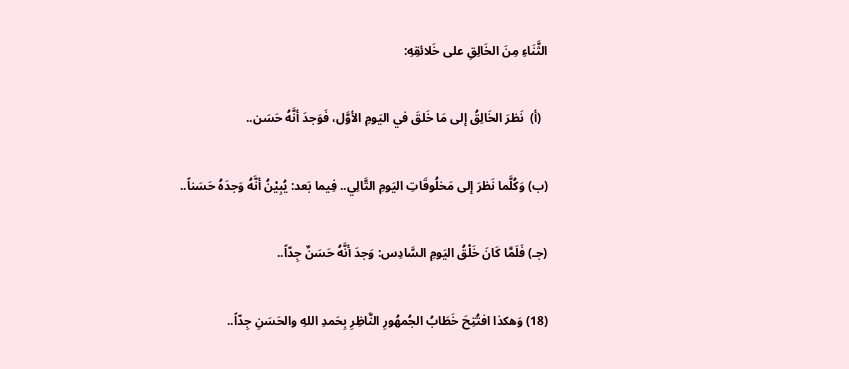الثَّنَاءِ مِنَ الخَالِقِ على خَلائقِهِ:

  (أ)  نَظرَ الخَالِقُ إلى مَا خَلقَ في اليَومِ الأوَّل، فَوَجدَ أنَّهُ حَسَن..

(ب) وَكُلَّما نَظرَ إلى مَخلُوقَاتِ اليَومِ التَّالِي.. فِيما بَعد: يُبِيْنُ أنَّهُ وَجدَهُ حَسَناً..

(جـ) فَلَمَّا كَانَ خَلْقُ اليَومِ السَّادِس: وَجدَ أنَّهُ حَسَنٌ جِدّاً..

(18) وَهكذا افتُتِحَ خَطَابُ الجُمهُورِ النَّاظِرِ بِحَمدِ اللهِ والحَسَنِ جِدّاً..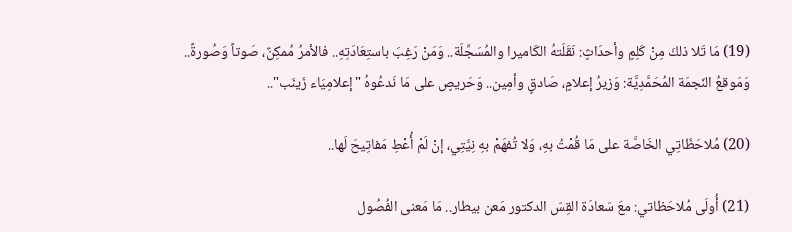(19) مَا تَلا ذلكَ مِنْ كَلِمٍ وأحدَاثٍ: نَقَلَتهُ الكَاميرا والمُسَجِّلَة.. وَمَنْ رَغِبَ باستِعَادَتِهِ.. فالأمرُ مُمكِنٌ، صَوتاً وَصُورةً.. وَمَوقعُ النّجمَة المُحَمَّدِيَّة: وَزيرُ إعلامٍ، صَادقٍ وأمِين.. وَحَريصٍ على مَا نَدعُوهُ "إعلامِيَاء زَينَب"..

(20) مُلاحَظَاتِي الخَاصَّة على مَا قُمْتُ بهِ، وَلا تُفهَمْ بهِ نِيَّتِي، إنْ لَمْ أُعْطِ مَفاتِيحَ لَها..

(21) أُولَى مُلاحَظاتي: معَ سَعادَة القِسّ الدكتور مَعن بيطار.. مَا مَعنى الفُصُول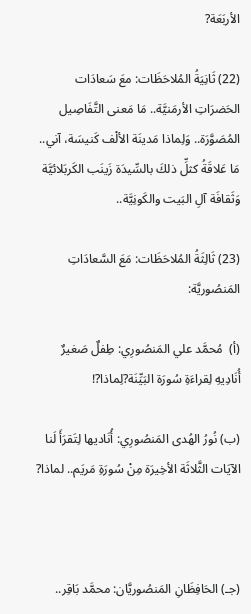الأربَعَة?

(22) ثَانِيَةُ المُلاحَظَات: معَ سَعادَات الحَضرَاتِ الأرمَنيَّة.. مَا مَعنى التَّفَاصِيل المُصَوَّرَة.. وَلِماذا مَدينَة الألْف كَنيسَة، آني.. مَا عَلاقَةُ كثلِّ ذلكَ بالسِّيدَة زَينَب الكَربَلائيَّة وَثَقافَة آلِ البَيت والكَونِيَّة..

(23) ثَالِثَةُ المُلاحَظَات: مَعَ السَّعادَاتِ المَنصُوريَّة:

(أ)  مُحمَّد علي المَنصُورِي: طِفلٌ صَغيرٌ أُنَادِيهِ لِقراءَةِ سُورَة البَيِّنَة?لِماذا?!

(ب) نُورُ الهُدى المَنصُورِي: أُنَاديها لِتَقرَأَ لَنا الآيَات الثَّلاثَة الأخِيرَة مِنْ سُورَةِ مَريَم.. لماذا?



(جـ) الحَافِظَانِ المَنصُوريَّان: محمَّد بَاقِر..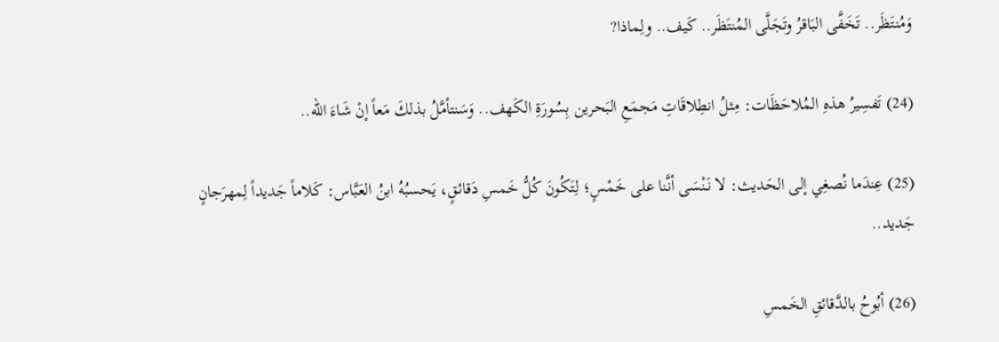وَمُنتَظَر.. تَخَفَّى البَاقرُ وتَجَلَّى المُنتَظَر.. كَيف.. ولِماذا?

(24) تَفسِيرُ هذهِ المُلاحَظَات: مِثلُ انطِلاقَاتِ مَجمَعِ البَحرين بِسُورَةِ الكَهف.. وَسَنتأمَّلُ بذلكَ مَعاً إنْ شَاءَ الله..

(25) عِندَما نُصغِي إلى الحَديث: لا نَنْسَى أنَّنا على خَمْسٍ؛ لِتَكُونَ كُلُّ خَمسِ دَقائقٍ، يَحسبُهُ ابنُ العَبَّاس: كَلاماً جَديداً لِمهرَجانٍ جَديد..

(26) أبُوحُ بالدَّقائقِ الخَمسِ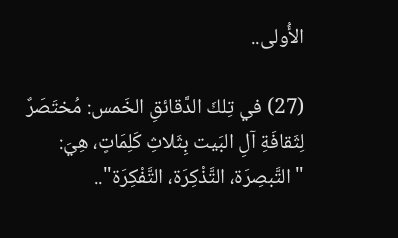الأُولى..

(27) في تِلكَ الدَّقائقِ الخَمس: مُختَصَرٌ لِثَقافَةِ آلِ البَيت بِثَلاثِ كَلِمَاتٍ، هِيَ: "التَّبصِرَة، التَّذْكِرَة، التَّفْكِرَة"..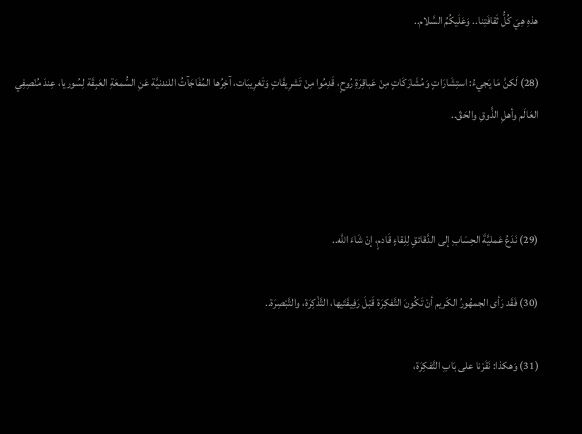هذهِ هِيَ كُلُّ ثَقافَتِنا.. وَعَلَيكُمُ السَّلام..

(28) لَكنَّ مَا يَجيءُ: استِشَارَاتٍ وَمُشَارَكَاتٍ مِنْ عَباقِرَةِ رُوحٍ، قَدِمُوا مِنْ تَشرِيقَاتٍ وَتَغرِيبَات، آخِرُها المُفَاجَآتُ اللندنيَّة عَنِ السُّمعَةِ العَبِقَة لِسُوريا، عِندَ مُنْصِفِي العَالَم وأهلِ الذَّوقِ والحَقّ..



(29) نَدَعُ عَمليَّةَ الحِسَابِ إلى الدَّقائقِ لِلِقاءٍ قَادمٍ، إنْ شَاءَ الله..

(30) فَقَد رَأى الجمهُورُ الكَريم أنْ تَكُونَ التَّفكِرَة قَبْلَ رَفِيقَتَيها، التَّذْكِرَة، والتَّبْصِرَة..

(31) وَهكذا: نَقَرْنا على بَابِ التَّفكِرَة،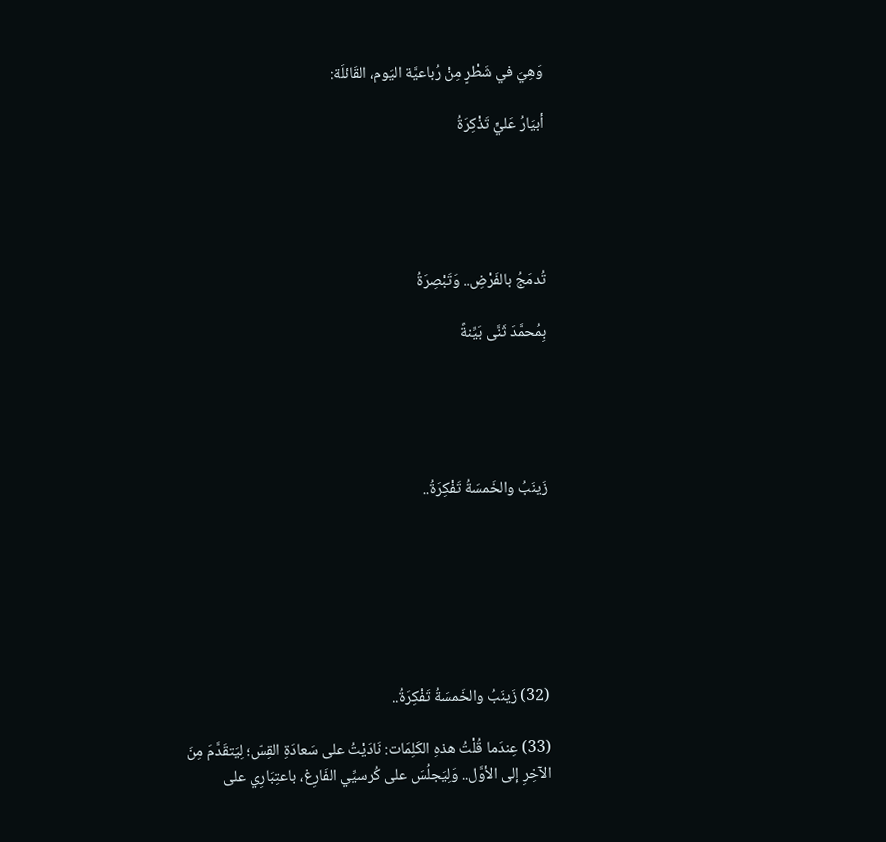وَهِيَ في شَطْرٍ مِنْ رُباعيَّة اليَوم، القَائلَة:

أبيَارُ عَليٍّ تَذْكِرَةُ





تُدمَجُ بالفَرْضِ.. وَتَبْصِرَةُ

بِمُحمَّدَ ثَنَّى بَيِّنةً





زَينَبُ والخَمسَةُ تَفْكِرَةُ..







(32) زَينَبُ والخَمسَةُ تَفْكِرَةُ..

(33) عِندَما قُلْتُ هذهِ الكَلِمَات: نَادَيْتُ على سَعادَةِ القِسّ؛ لِيَتقَدَّمَ مِنَ الآخِرِ إلى الأوَّل.. وَلِيَجلُسَ على كُرسيِّي الفَارِغ، باعتِبَارِي على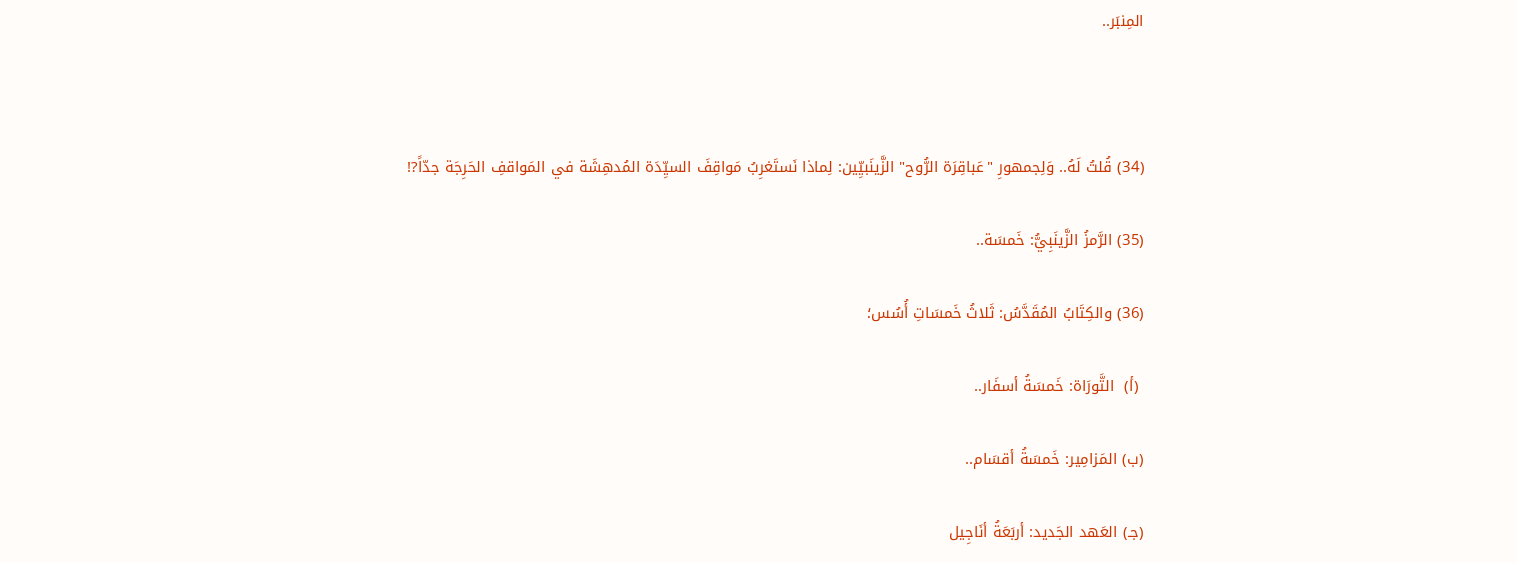المِنبَر..



(34) قُلتُ لَهُ.. وَلِجمهورِ "عَباقِرَة الرُّوح" الزَّينَبيِّين: لِماذا نَستَغرِبُ مَواقِفَ السيِّدَة المُدهِشَة في المَواقفِ الحَرِجَة جدّاً?!

(35) الرَّمزُ الزَّينَبِيُّ: خَمسَة..

(36) والكِتَابُ المُقَدَّسُ: ثَلاثُ خَمسَاتِ أُسُس؛

 (أ)  التَّورَاة: خَمسَةُ أسفَار..

(ب) المَزامِير: خَمسَةُ أقسَام..

(جـ) العَهد الجَديد: أربَعَةُ أنَاجِيل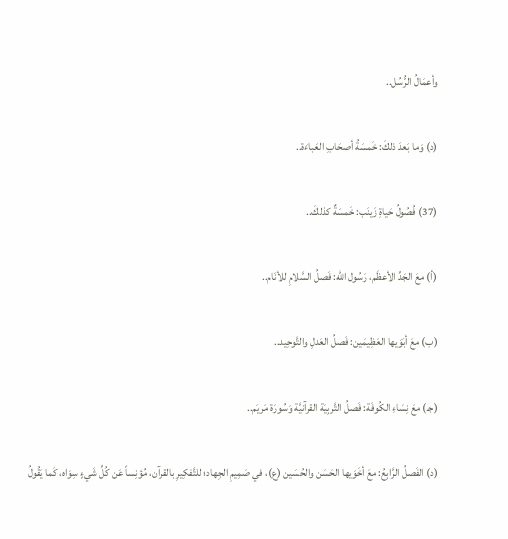وأعمَالُ الرُّسُل..

(د) وَما بَعدَ ذلكَ: خَمسَةُ أصحَابِ العَباءَة..

(37) فُصُولُ حَياةِ زَينَب: خَمسَةٌ كذلكَ..

(أ) معَ الجَدِّ الأعظَم، رَسُول الله: فَصلُ السَّلامِ للأنَام..

(ب) معَ أبَوَيها العَظِيمَين: فَصلُ العَدلِ والتَّوحِيد..

(جـ) معَ نِسَاءِ الكُوفَة: فَصلُ التَّربِيَة القرآنيَّة وَسُورَة مَريَم..

(د) الفَصلُ الرَّابِعُ: معَ أخَوَيها الحَسَن والحُسَين (ع)، في صَمِيمِ الجِهاد؛ للتَّفكِيرِ بالقرآن، مُؤنِساً عَن كُلِّ شَيءٍ سِوَاه، كَما يَقُولُ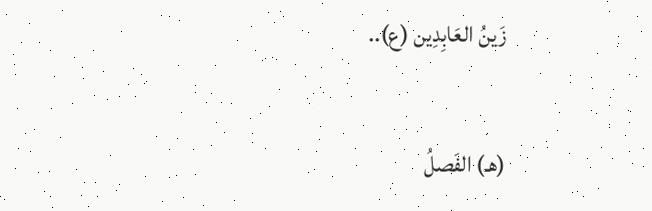زَينُ العَابِدِين (ع)..

(هـ) الفَصلُ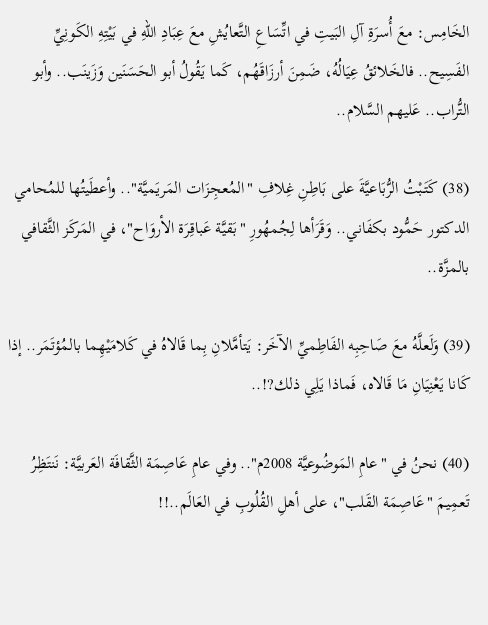الخَامِس: معَ أُسرَةِ آلِ البَيتِ في اتِّسَاعِ التَّعايُشِ معَ عِبَادِ اللهِ في بَيْتِهِ الكَونِيِّ الفَسِيح.. فالخَلائقُ عِيَالُهُ، ضَمِنَ أرزَاقَهُم، كَما يَقُولُ أبو الحَسَنَين وَزَينَب.. وأبو التُّراب.. عَليهم السَّلام..

(38) كَتَبْتُ الرُّبَاعيَّةَ على بَاطِنِ غِلافِ "المُعجِزَات المَريَميَّة".. وأعطَيتُها للمُحامي الدكتور حَمُّود بكفَاني.. وَقَرَأها لِجُمهُورِ "بَقيَّة عَباقِرَة الأروَاح"، في المَركَز الثَّقافي بالمزَّة..

(39) وَلَعلَّهُ معَ صَاحِبِه الفَاطِميِّ الآخَر: يَتأمَّلانِ بِما قَالاهُ في كَلامَيْهِما بالمُؤتَمَر.. إذا كَانا يَعْنِيَانِ مَا قَالاه، فَماذا يَلِي ذلك?!..

(40) نحنُ في "عامِ المَوضُوعيَّة 2008م".. وفي عامِ عَاصِمَة الثَّقافَة العَربيَّة: نَنتَظِرُ تَعمِيمَ "عَاصِمَة القَلب"، على أهلِ القُلُوبِ في العَالَم..!!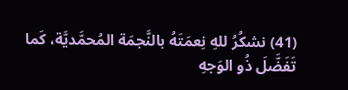(41) نشكُرُ للهِ نِعمَتَهُ بالنَّجمَة المُحمَّديَّة، كَما تَفَضَّلَ ذُو الوَجهِ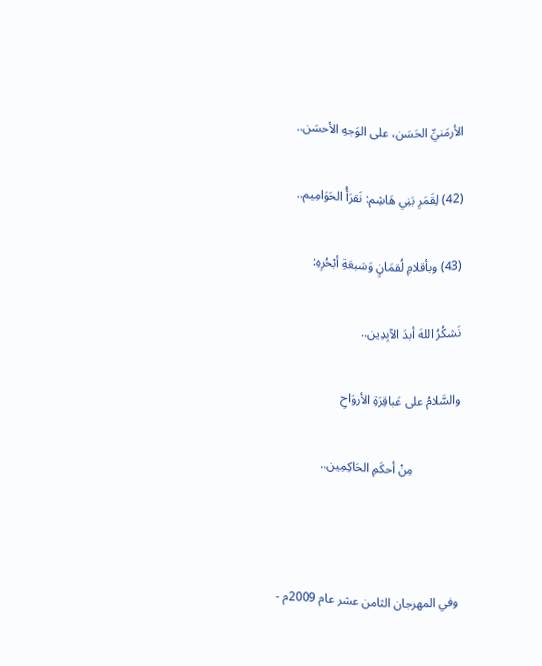الأرمَنيِّ الحَسَن، على الوَجهِ الأحسَن..

(42) لِقَمَرِ بَنِي هَاشِم: نَقرَأُ الحَوَامِيم..

(43) وبأقلامِ لُقمَانٍ وَسَبعَةِ أبْحُرِهِ:

نَشكُرُ اللهَ أبدَ الآبِدِين..

والسَّلامُ على عَباقِرَةِ الأروَاحِ

               مِنْ أحكَمِ الحَاكِمِين..



وفي المهرجان الثامن عشر عام 2009م -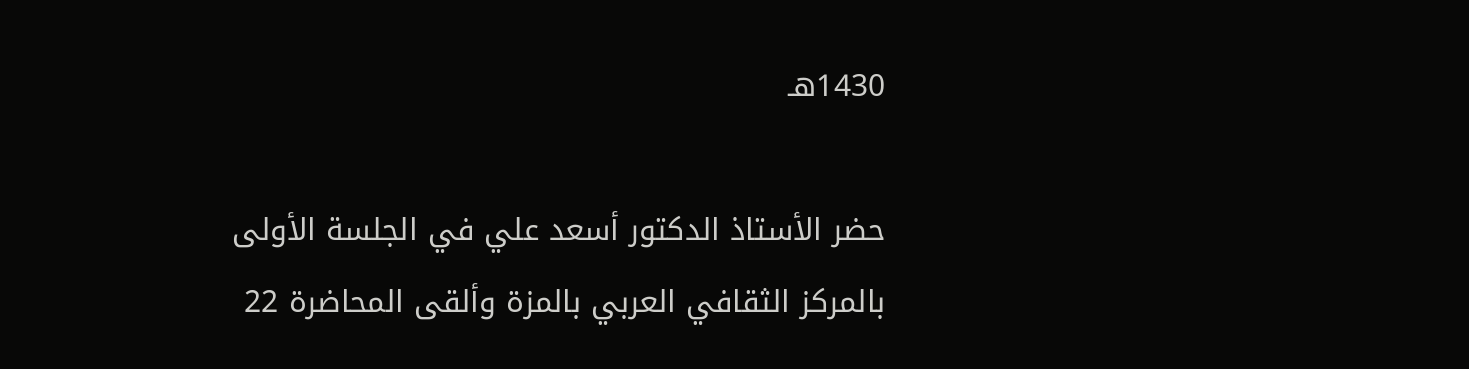1430هـ

حضر الأستاذ الدكتور أسعد علي في الجلسة الأولى بالمركز الثقافي العربي بالمزة وألقى المحاضرة 22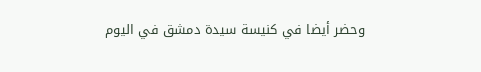وحضر أيضا في كنيسة سيدة دمشق في اليوم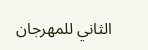الثاني للمهرجان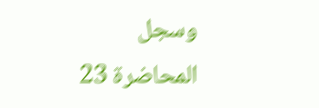وسجل المحاضرة 23